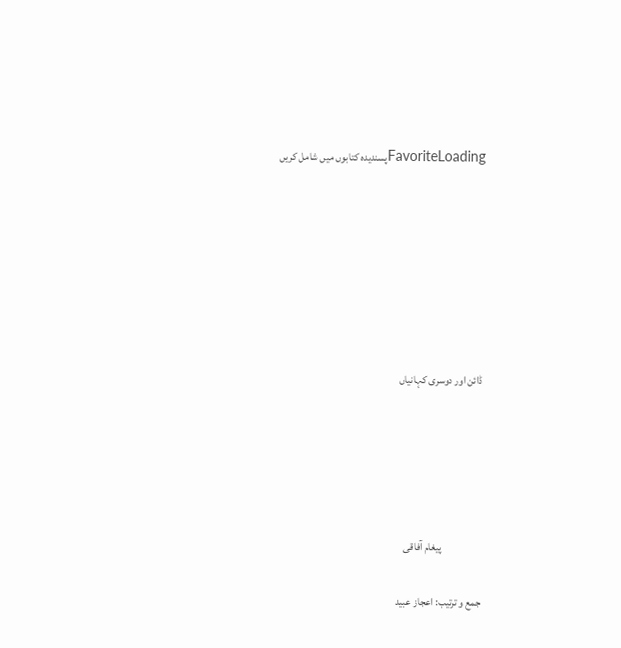FavoriteLoadingپسندیدہ کتابوں میں شامل کریں







ڈائن اور دوسری کہانیاں





                   پیغام آفاقی

جمع و ترتیب: اعجاز عبید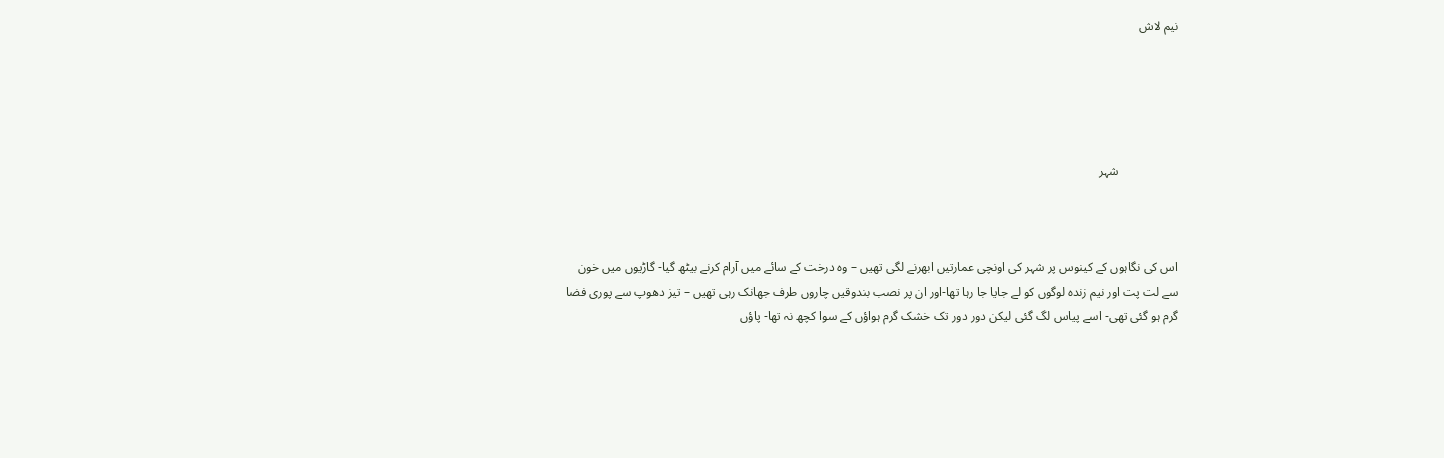نیم لاش





                   شہر



اس کی نگاہوں کے کینوس پر شہر کی اونچی عمارتیں ابھرنے لگی تھیں – وہ درخت کے سائے میں آرام کرنے بیٹھ گیا- گاڑیوں میں خون سے لت پت اور نیم زندہ لوگوں کو لے جایا جا رہا تھا-اور ان پر نصب بندوقیں چاروں طرف جھانک رہی تھیں – تیز دھوپ سے پوری فضا گرم ہو گئی تھی- اسے پیاس لگ گئی لیکن دور دور تک خشک گرم ہواؤں کے سوا کچھ نہ تھا- پاؤں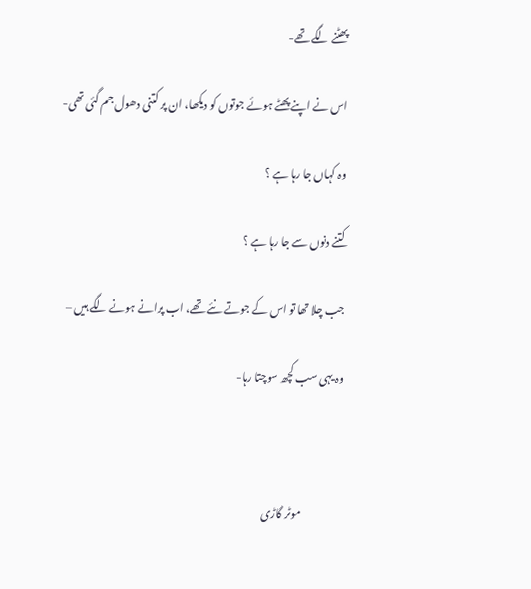پھٹنے لگے تھے-

اس نے اپنے پھٹے ہوئے جوتوں کو دیکھا، ان پر کتنی دھول جم گئی تھی-

وہ کہاں جا رہا ہے ؟

کتنے دنوں سے جا رہا ہے ؟

جب چلا تھا تو اس کے جوتے نئے تھے، اب پرانے ہونے لگے ہیں –

وہ یہی سب کچھ سوچتا رہا-



                   موٹر گاڑی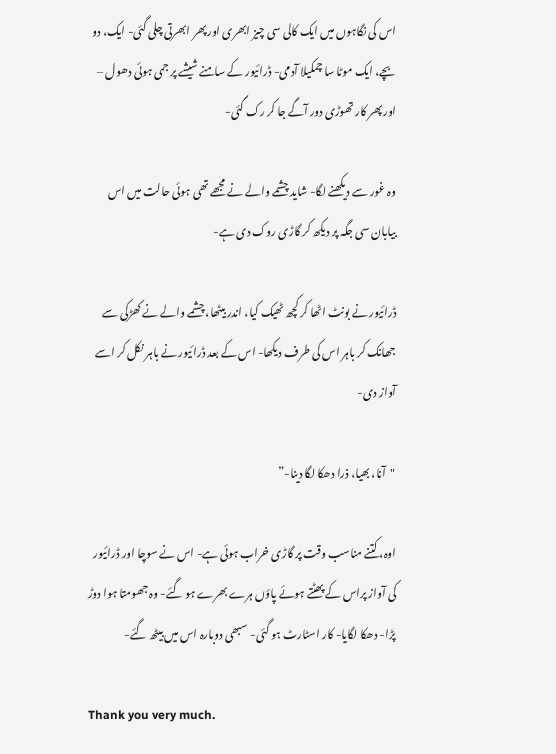اس کی نگاہوں میں ایک کالی سی چیز ابھری اور پھر ابھرتی چلی گئی- ایک، دو بچے، ایک موٹا سا چمکیلا آدمی- ڈرائیور کے سامنے شیشے پر جمی ہوئی دھول – اور پھر کار تھوڑی دور آگے جا کر رک گئی-

وہ غور سے دیکھنے لگا- شاید چشمے والے نے مجھے تھی ہوئی حالت میں اس بیابان سی جگہ پر دیکھ کر گاڑی روک دی ہے-

ڈرائیور نے بونٹ اٹھا کر کچھ ٹھیک کیا، اندر بیٹھا، چشمے والے نے کھڑکی سے جھانک کر باہر اس کی طرف دیکھا- اس کے بعد ڈرائیور نے باہر نکل کر اسے آواز دی-

"آنا، بھیا، ذرا دھکا لگا دینا-”

اوہ، کتنے مناسب وقت پر گاڑی خراب ہوئی ہے- اس نے سوچا اور ڈرائیور کی آواز پراس کے پھٹتے ہوئے پاؤں ہرے بھرے ہو گئے- وہ جھومتا ہوا دوڑ پڑا- دھکا لگایا- کار اسٹارٹ ہو گئی- سبھی دوبارہ اس میں بیٹھ گئے-

Thank you very much.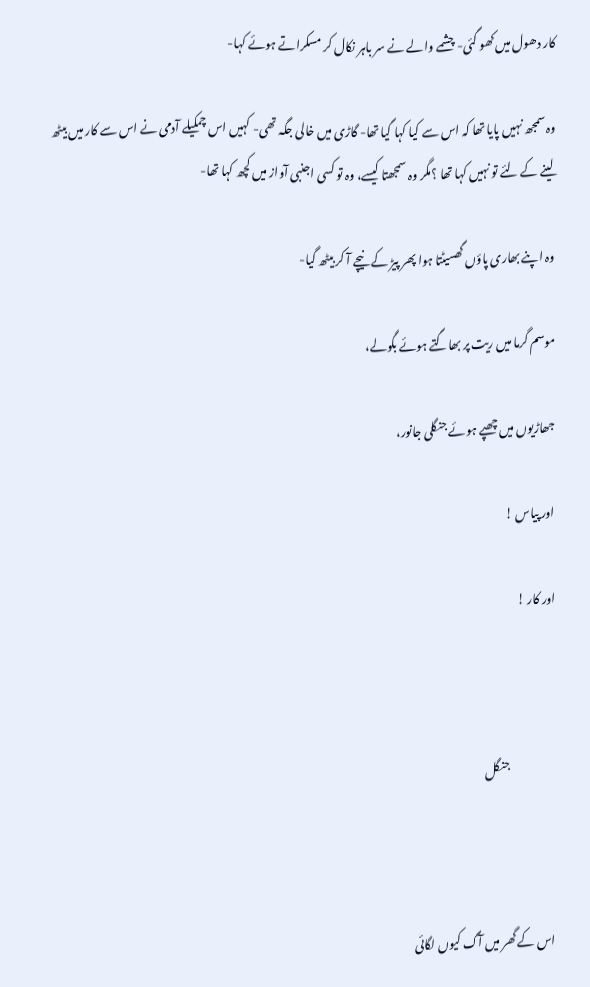کار دھول میں کھو گئی- چشمے والے نے سر باہر نکال کر مسکراتے ہوئے کہا-

وہ سمجھ نہیں پایا تھا کہ اس سے کیا کہا گیا تھا- گاڑی میں خالی جگہ تھی- کہیں اس چمکیلے آدمی نے اس سے کار میں بیٹھ لینے کے لئے تو نہیں کہا تھا ؟مگر وہ سمجھتا کیسے، وہ تو کسی اجنبی آواز میں کچھ کہا تھا-

وہ اپنے بھاری پاؤں گھسیٹتا ہوا پھر پیڑ کے نیچے آ کر بیٹھ گیا-

موسم گرما میں ریت پر بھاگتے ہوئے بگولے،

جھاڑیوں میں چھپے ہوئے جنگلی جانور،

اور پیاس !

اور کار !



                   جنگل



اس کے گھر میں آگ کیوں لگائی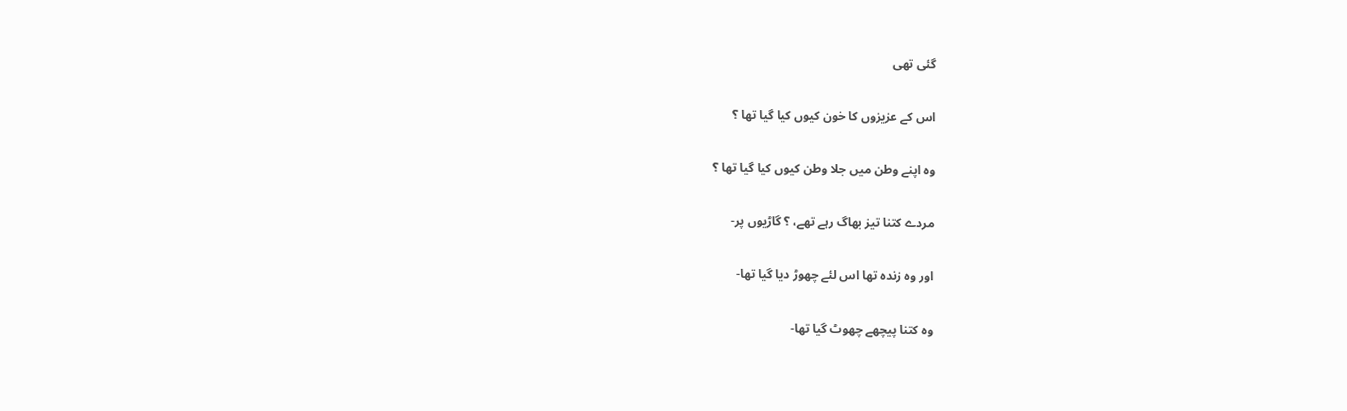گئی تھی

اس کے عزیزوں کا خون کیوں کیا گیا تھا ؟

وہ اپنے وطن میں جلا وطن کیوں کیا گیا تھا ؟

مردے کتنا تیز بھاگ رہے تھے، ؟ گاڑیوں پر-

اور وہ زندہ تھا اس لئے چھوڑ دیا گیا تھا-

وہ کتنا پیچھے چھوٹ گیا تھا-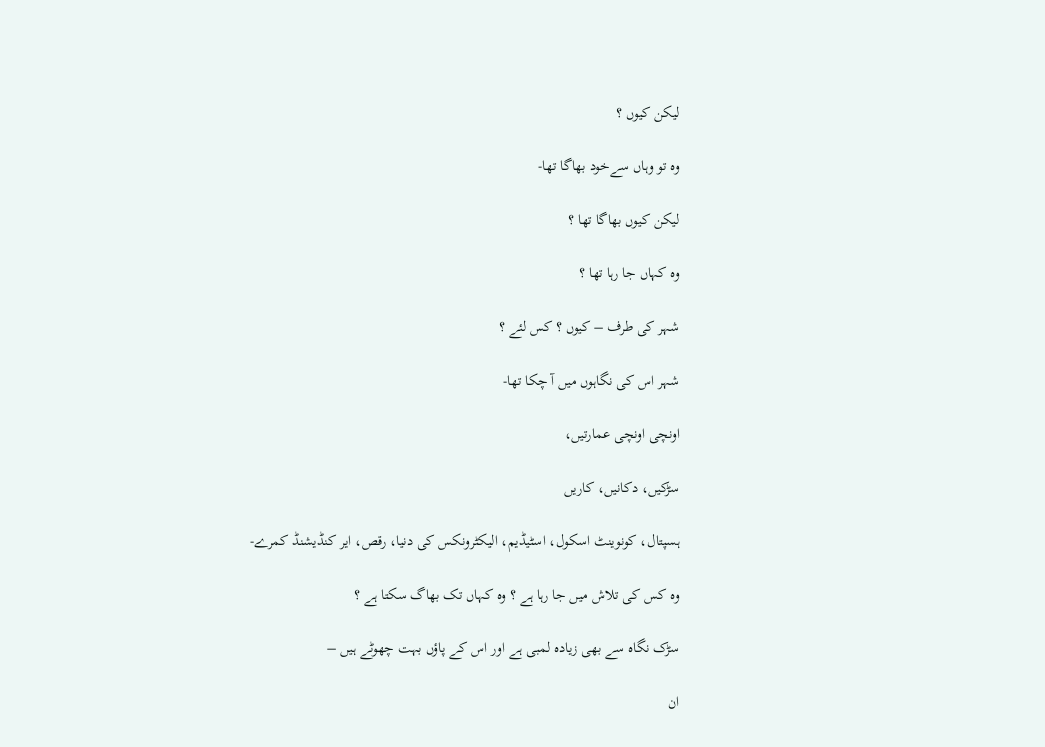لیکن کیوں ؟

وہ تو وہاں سےخود بھاگا تھا-

لیکن کیوں بھاگا تھا ؟

وہ کہاں جا رہا تھا ؟

شہر کی طرف – کیوں ؟ کس لئے ؟

شہر اس کی نگاہوں میں آ چکا تھا-

اونچی اونچی عمارتیں،

سڑکیں، دکانیں، کاریں

ہسپتال، کونوینٹ اسکول، اسٹیڈیم، الیکٹرونکس کی دنیا، رقص، ایر کنڈیشنڈ کمرے-

وہ کس کی تلاش میں جا رہا ہے ؟ وہ کہاں تک بھاگ سکتا ہے ؟

سڑک نگاہ سے بھی زیادہ لمبی ہے اور اس کے پاؤں بہت چھوٹے ہیں –

ان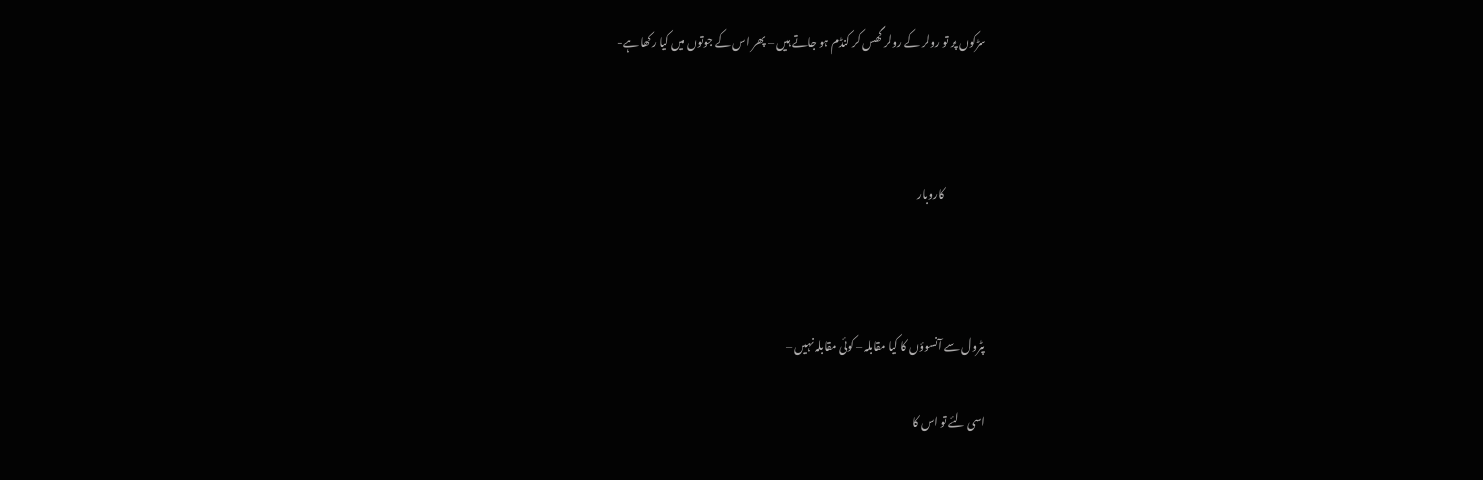سڑکوں پر تو رولر کے رولر گھس کر کنڈم ہو جاتے ہیں – پھر اس کے جوتوں میں کیا رکھا ہے-



                   کاروبار



پٹرول سے آنسوؤں کا کیا مقابلہ – کوئی مقابلہ نہیں –

اسی لئے تو اس کا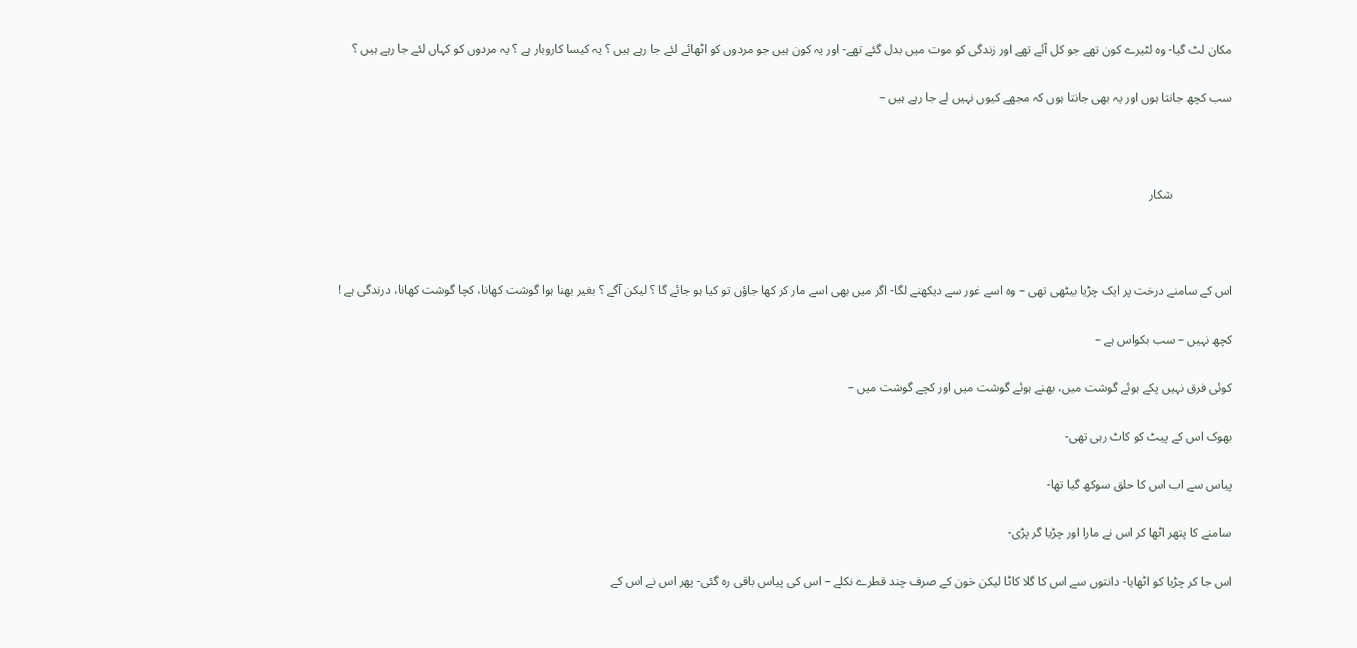مکان لٹ گیا- وہ لٹیرے کون تھے جو کل آئے تھے اور زندگی کو موت میں بدل گئے تھے- اور یہ کون ہیں جو مردوں کو اٹھائے لئے جا رہے ہیں ؟ یہ کیسا کاروبار ہے ؟ یہ مردوں کو کہاں لئے جا رہے ہیں ؟

سب کچھ جانتا ہوں اور یہ بھی جانتا ہوں کہ مجھے کیوں نہیں لے جا رہے ہیں –



                   شکار



اس کے سامنے درخت پر ایک چڑیا بیٹھی تھی – وہ اسے غور سے دیکھنے لگا- اگر میں بھی اسے مار کر کھا جاؤں تو کیا ہو جائے گا ؟ لیکن آگے ؟ بغیر بھنا ہوا گوشت کھانا، کچا گوشت کھانا، درندگی ہے !

کچھ نہیں – سب بکواس ہے –

کوئی فرق نہیں پکے ہوئے گوشت میں، بھنے ہوئے گوشت میں اور کچے گوشت میں –

بھوک اس کے پیٹ کو کاٹ رہی تھی-

پیاس سے اب اس کا حلق سوکھ گیا تھا-

سامنے کا پتھر اٹھا کر اس نے مارا اور چڑیا گر پڑی-

اس جا کر چڑیا کو اٹھایا- دانتوں سے اس کا گلا کاٹا لیکن خون کے صرف چند قطرے نکلے – اس کی پیاس باقی رہ گئی- پھر اس نے اس کے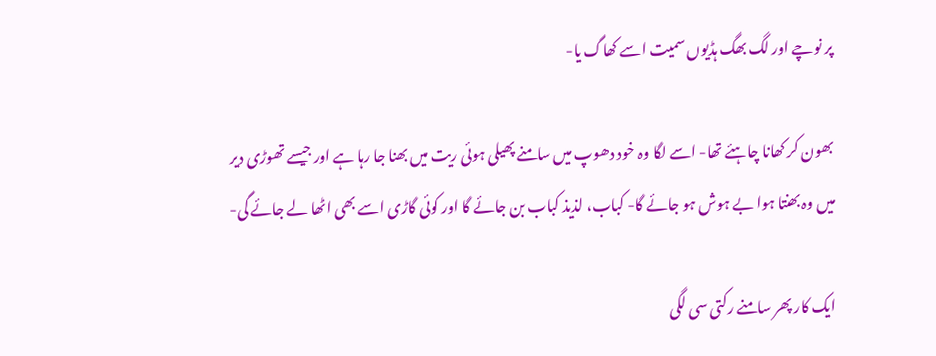پر نوچے اور لگ بھگ ہڈیوں سمیت اسے کھاگ یا-

بھون کر کھانا چاہئے تھا- اسے لگا وہ خود دھوپ میں سامنے پھیلی ہوئی ریت میں بھنا جا رہا ہے اور جیسے تھوڑی دیر میں وہ بھنتا ہوا بے ہوش ہو جائے گا- کباب، لذیذ کباب بن جائے گا اور کوئی گاڑی اسے بھی اٹھا لے جائے گی-

ایک کار پھر سامنے رکتی سی لگی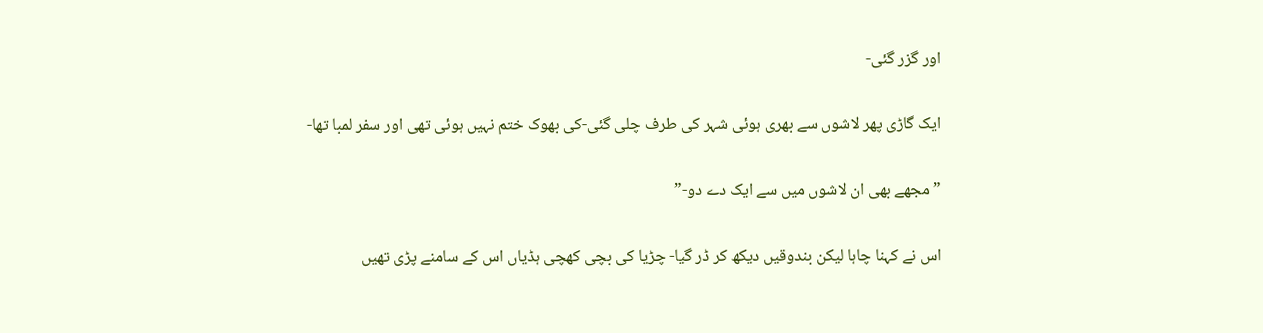اور گزر گئی-

ایک گاڑی پھر لاشوں سے بھری ہوئی شہر کی طرف چلی گئی-کی بھوک ختم نہیں ہوئی تھی اور سفر لمبا تھا-

” مجھے بھی ان لاشوں میں سے ایک دے دو-”

اس نے کہنا چاہا لیکن بندوقیں دیکھ کر ڈر گیا- چڑیا کی بچی کھچی ہڈیاں اس کے سامنے پڑی تھیں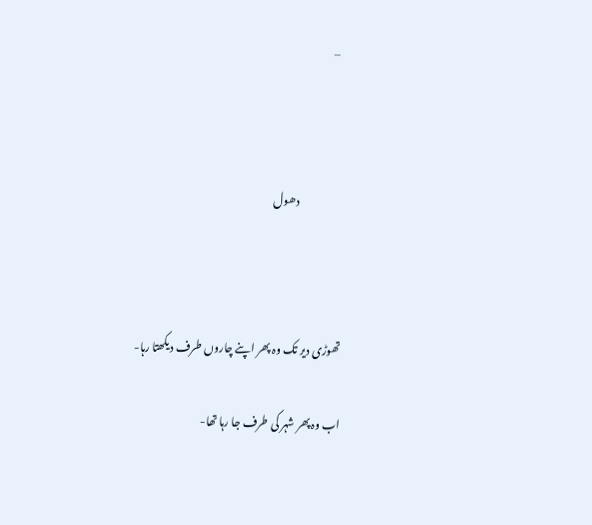–



                   دھول



تھوڑی دیر تک وہ پھر اپنے چاروں طرف دیکھتا رہا-

اب وہ پھر شہر کی طرف جا رہا تھا-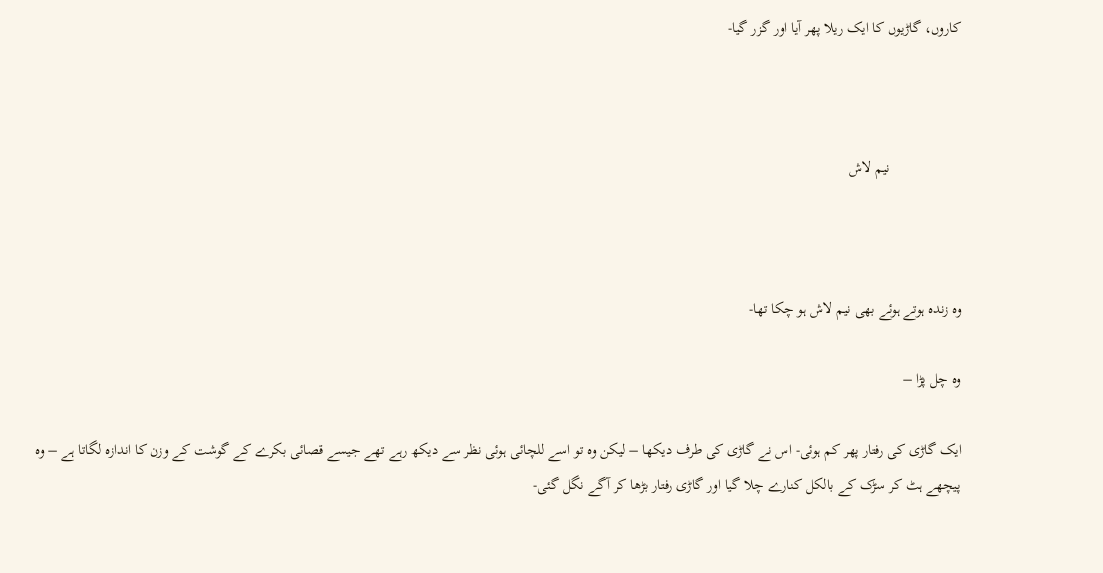کاروں، گاڑیوں کا ایک ریلا پھر آیا اور گزر گیا-



                   نیم لاش



وہ زندہ ہوتے ہوئے بھی نیم لاش ہو چکا تھا-

وہ چل پڑا –

ایک گاڑی کی رفتار پھر کم ہوئی- اس نے گاڑی کی طرف دیکھا – لیکن وہ تو اسے للچائی ہوئی نظر سے دیکھ رہے تھے جیسے قصائی بکرے کے گوشت کے وزن کا اندازہ لگاتا ہے – وہ پیچھے ہٹ کر سڑک کے بالکل کنارے چلا گیا اور گاڑی رفتار بڑھا کر آگے نگل گئی-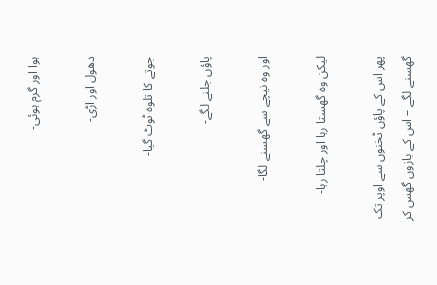ہوا اور گرم ہوئی-

دھول اور اڑی-

جوتے کا تلوہ ٹوٹ گیا-

پاؤں جلنے لگے-

اور وہ نیچے سے گھسنے لگا-

لیکن وہ گھستا رہا اور چلتا رہا-

پھر اس کے پاؤں ٹخنوں سے اوپر تک گھسنے لگے – اس کے بازوں گھس کر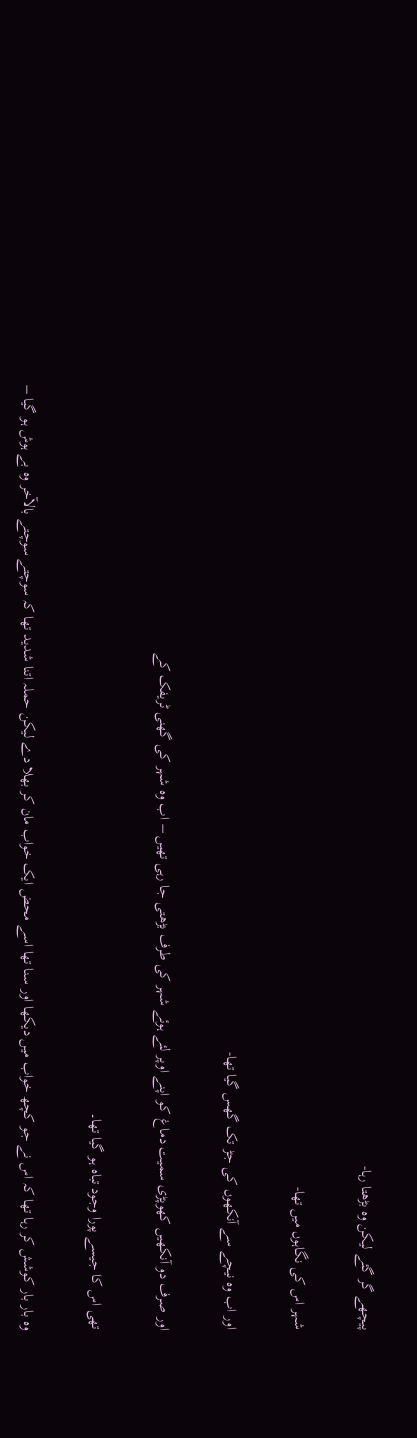پیچھے گر گئے لیکن وہ بڑھتا رہا-

شہر اس کی نگاہوں میں تھا-

اور اب وہ نیچے سے آنکھوں کی جڑ تک گھس گیا تھا-

اور صرف دو آنکھیں کھوپڑی سمیت دماغ کو اپنے اوپر لئے ہوئے شہر کی طرف بڑھتی جا رہی تھیں – اب وہ شہر کی گھنی ٹریفک کے

تھی اس کا جیسے پورا وجود تباہ ہو گیا تھا۔

وہ بار بار کوشش کر رہا تھا کہ اس نے جو کچھ خواب میں دیکھا اور سنا تھا اسے محض ایک خواب مان کر بھلا دے لیکن حملہ اتنا شدید تھا کہ سوچتے سوچتے بالآخر وہ بے ہوش ہو گیا –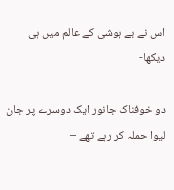اس نے بے ہوشی کے عالم میں ہی دیکھا-

دو خوفناک جانور ایک دوسرے پر جان لیوا حملہ کر رہے تھے –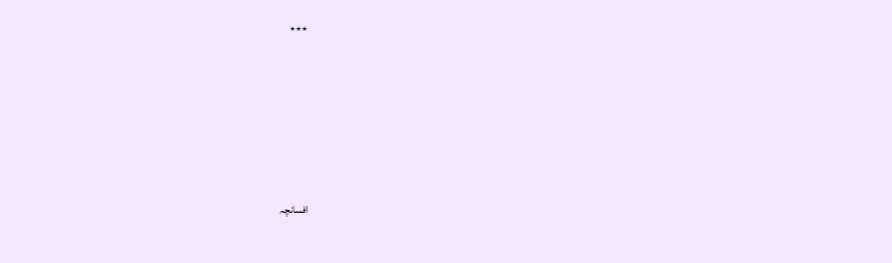٭٭٭









افسانچہ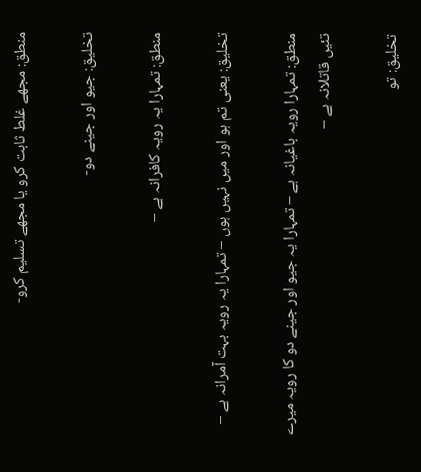منطق: مجھے غلط ثابت کرو یا مجھے تسلیم کرو-

تخلیق: جیو اور جینے دو-

منطق: تمہارا یہ رویہ کافرانہ ہے –

تخلیق: یعنی تم ہو اور میں نہیں ہوں – تمہارا یہ رویہ بہت آمرانہ ہے –

منطق: تمہارا رویہ باغیانہ ہے – تمہارا یہ جیو اور جینے دو کا رویہ میرے تئیں قاتلانہ ہے –

تخلیق: تو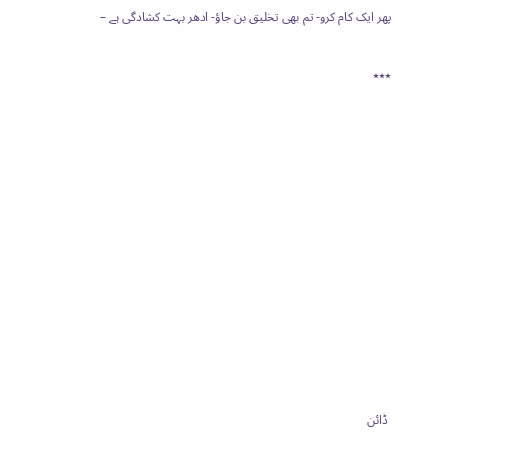پھر ایک کام کرو- تم بھی تخلیق بن جاؤ- ادھر بہت کشادگی ہے –

٭٭٭











 ڈائن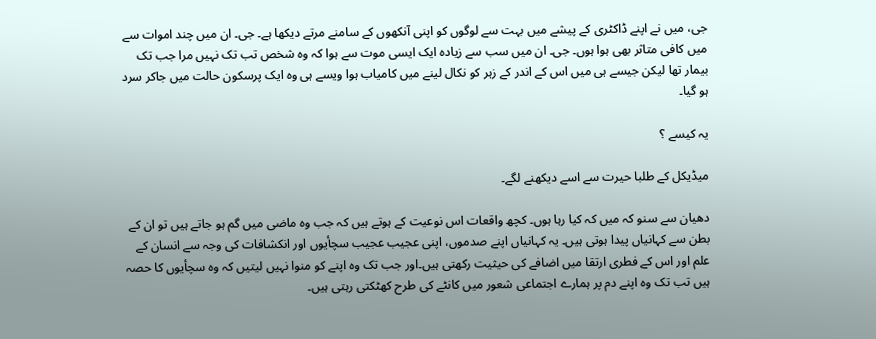جی، میں نے اپنے ڈاکٹری کے پیشے میں بہت سے لوگوں کو اپنی آنکھوں کے سامنے مرتے دیکھا ہے۔ جی۔ ان میں چند اموات سے میں کافی متاثر بھی ہوا ہوں۔ جی۔ ان میں سب سے زیادہ ایک ایسی موت سے ہوا کہ وہ شخص تب تک نہیں مرا جب تک بیمار تھا لیکن جیسے ہی میں اس کے اندر کے زہر کو نکال لینے میں کامیاب ہوا ویسے ہی وہ ایک پرسکون حالت میں جاکر سرد ہو گیا۔

یہ کیسے ؟

میڈیکل کے طلبا حیرت سے اسے دیکھنے لگے۔

دھیان سے سنو کہ میں کہ کیا رہا ہوں۔ کچھ واقعات اس نوعیت کے ہوتے ہیں کہ جب وہ ماضی میں گم ہو جاتے ہیں تو ان کے بطن سے کہانیاں پیدا ہوتی ہیں۔ یہ کہانیاں اپنے صدموں، اپنی عجیب عجیب سچأیوں اور انکشافات کی وجہ سے انسان کے علم اور اس کے فطری ارتقا میں اضافے کی حیثیت رکھتی ہیں۔اور جب تک وہ اپنے کو منوا نہیں لیتیں کہ وہ سچأیوں کا حصہ ہیں تب تک وہ اپنے دم پر ہمارے اجتماعی شعور میں کانٹے کی طرح کھٹکتی رہتی ہیں۔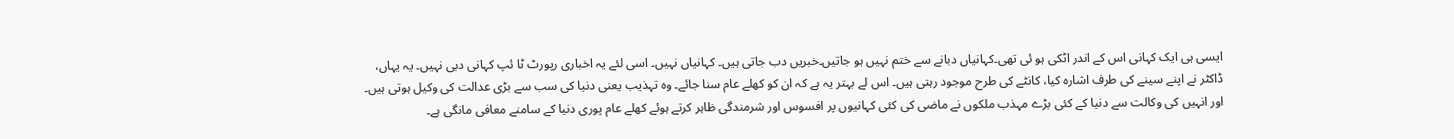ایسی ہی ایک کہانی اس کے اندر اٹکی ہو ئی تھی۔کہانیاں دبانے سے ختم نہیں ہو جاتیں۔خبریں دب جاتی ہیں۔ کہانیاں نہیں۔ اسی لئے یہ اخباری رپورٹ ٹا ئپ کہانی دبی نہیں۔ یہ یہاں، ڈاکٹر نے اپنے سینے کی طرف اشارہ کیا، کانٹے کی طرح موجود رہتی ہیں۔ اس لے بہتر یہ ہے کہ ان کو کھلے عام سنا جائے۔ وہ تہذیب یعنی دنیا کی سب سے بڑی عدالت کی وکیل ہوتی ہیں۔ اور انہیں کی وکالت سے دنیا کے کئی بڑے مہذب ملکوں نے ماضی کی کئی کہانیوں پر افسوس اور شرمندگی ظاہر کرتے ہوئے کھلے عام پوری دنیا کے سامنے معافی مانگی ہے۔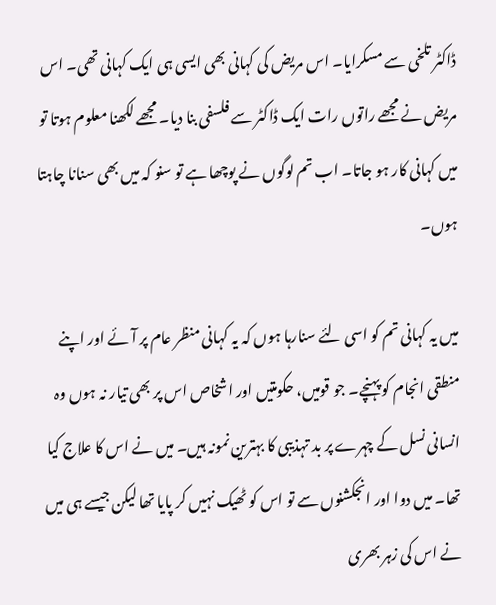ڈاکٹر تلخی سے مسکرایا۔ اس مریض کی کہانی بھی ایسی ہی ایک کہانی تھی۔ اس مریض نے مجھے راتوں رات ایک ڈاکٹر سے فلسفی بنا دیا۔ مجھے لکھنا معلوم ہوتا تو میں کہانی کار ہو جاتا۔ اب تم لوگوں نے پوچھا ہے تو سنو کہ میں بھی سنانا چاہتا ہوں۔

میں یہ کہانی تم کو اسی لئے سنارہا ہوں کہ یہ کہانی منظر عام پر آئے اور اپنے منطقی انجام کو پہنچے۔ جو قومیں، حکومتیں اور اشخاص اس پر بھی تیار نہ ہوں وہ انسانی نسل کے چہرے پر بد تہذیبی کا بہترین نمونہ ہیں۔ میں نے اس کا علاج کیا تھا۔ میں دوا اور انجکشنوں سے تو اس کو ٹھیک نہیں کر پایا تھا لیکن جیسے ہی میں نے اس کی زہر بھری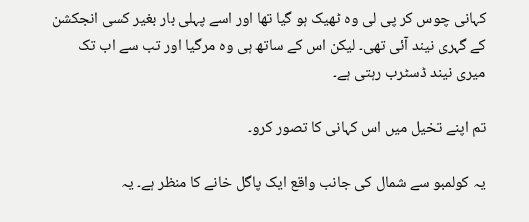کہانی چوس کر پی لی وہ ٹھیک ہو گیا تھا اور اسے پہلی بار بغیر کسی انجکشن کے گہری نیند آئی تھی۔ لیکن اس کے ساتھ ہی وہ مرگیا اور تب سے اب تک میری نیند ڈسٹرب رہتی ہے۔

تم اپنے تخیل میں اس کہانی کا تصور کرو۔

یہ کولمبو سے شمال کی جانب واقع ایک پاگل خانے کا منظر ہے۔ یہ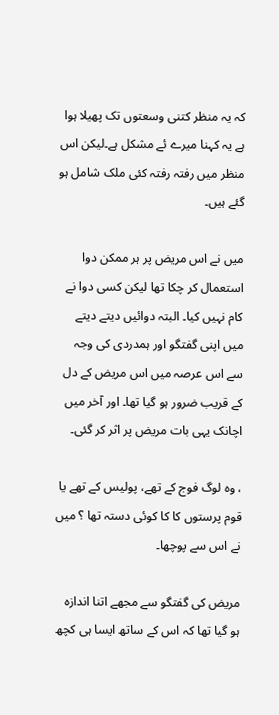کہ یہ منظر کتنی وسعتوں تک پھیلا ہوا ہے یہ کہنا میرے ئے مشکل ہے۔لیکن اس منظر میں رفتہ رفتہ کئی ملک شامل ہو گئے ہیں۔

میں نے اس مریض پر ہر ممکن دوا استعمال کر چکا تھا لیکن کسی دوا نے کام نہیں کیا۔ البتہ دوائیں دیتے دیتے میں اپنی گفتگو اور ہمدردی کی وجہ سے اس عرصہ میں اس مریض کے دل کے قریب ضرور ہو گیا تھا۔ اور آخر میں اچانک یہی بات مریض پر اثر کر گئی۔

، وہ لوگ فوج کے تھے، پولیس کے تھے یا قوم پرستوں کا کا کوئی دستہ تھا ؟ میں نے اس سے پوچھا۔

مریض کی گفتگو سے مجھے اتنا اندازہ ہو گیا تھا کہ اس کے ساتھ ایسا ہی کچھ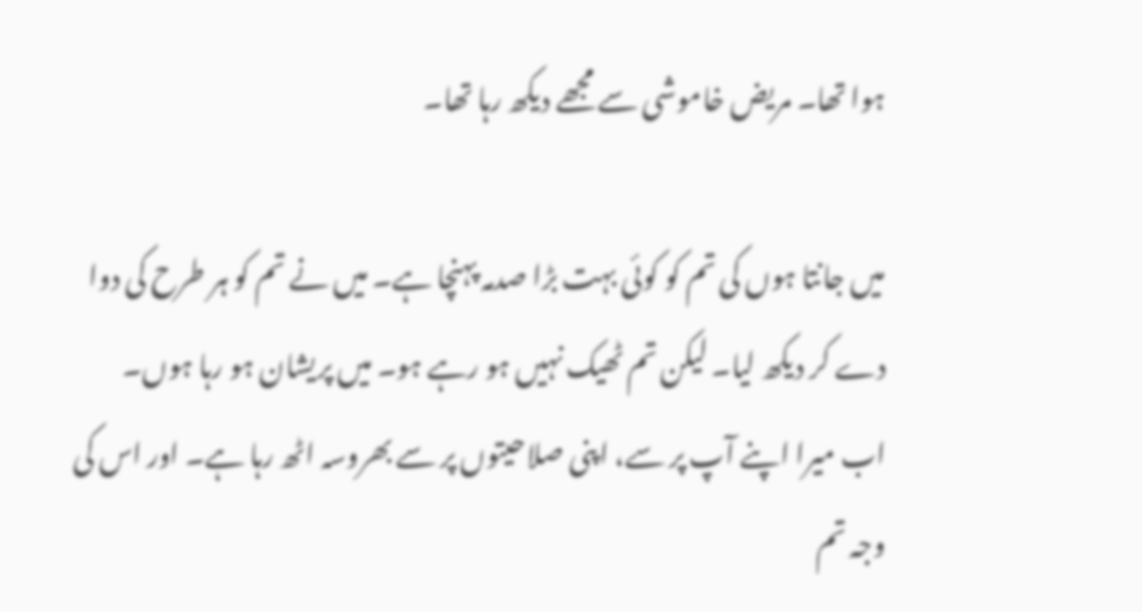ہوا تھا۔ مریض خاموشی سے مجھے دیکھ رہا تھا۔

میں جانتا ہوں کی تم کو کوئی بہت بڑا صدمہ پہنچا ہے۔ میں نے تم کو ہر طرح کی دوا دے کر دیکھ لیا۔ لیکن تم ٹھیک نہیں ہو رہے ہو۔ میں پریشان ہو رہا ہوں۔ اب میرا اپنے آپ پر سے، اپنی صلاحیتوں پر سے بھروسہ اٹھ رہا ہے۔ اور اس کی وجہ تم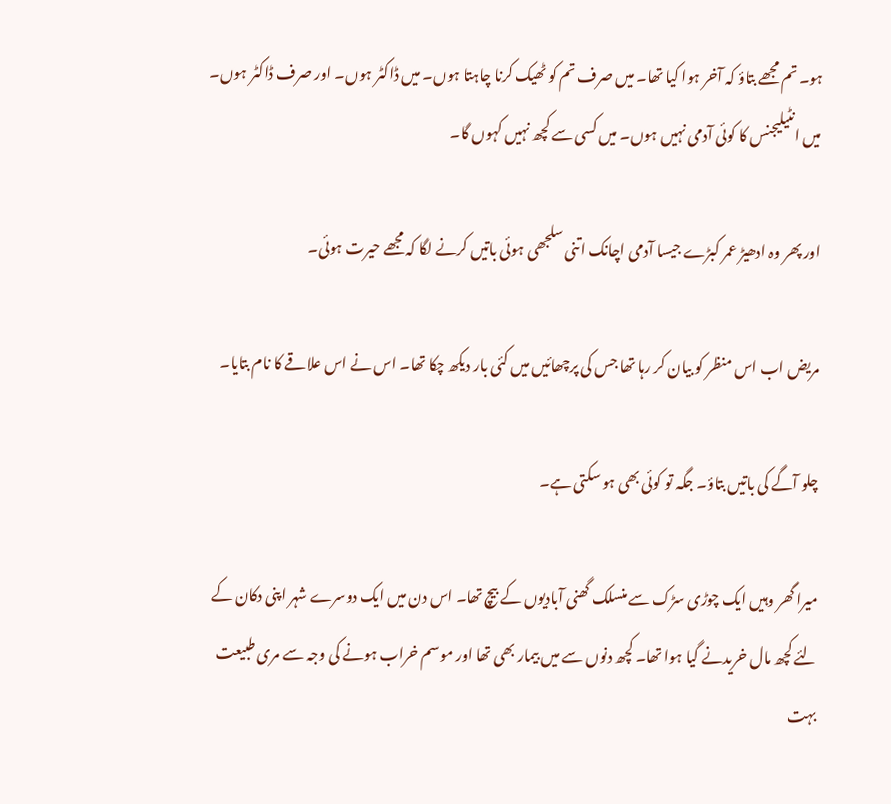ہو۔ تم مجھے بتاؤ کہ آخر ہوا کیا تھا۔ میں صرف تم کو ٹھیک کرنا چاہتا ہوں۔ میں ڈاکٹر ہوں۔ اور صرف ڈاکٹر ہوں۔ میں انٹیلیجنس کا کوئی آدمی نہیں ہوں۔ میں کسی سے کچھ نہیں کہوں گا۔

اور پھر وہ ادھیڑ عمر کبڑے جیسا آدمی اچانک اتنی سلجھی ہوئی باتیں کرنے لگا کہ مجھے حیرت ہوئی۔

مریض اب اس منظر کو بیان کر رہا تھا جس کی پرچھائیں میں کئی بار دیکھ چکا تھا۔ اس نے اس علاقے کا نام بتایا۔

چلو آگے کی باتیں بتاؤ۔ جگہ تو کوئی بھی ہو سکتی ہے۔

میرا گھر وہیں ایک چوڑی سڑک سے منسلک گھنی آبادیوں کے بیچ تھا۔ اس دن میں ایک دوسرے شہر اپنی دکان کے لئے کچھ مال خریدنے گیا ہوا تھا۔ کچھ دنوں سے میں بیمار بھی تھا اور موسم خراب ہونے کی وجہ سے مری طبیعت بہت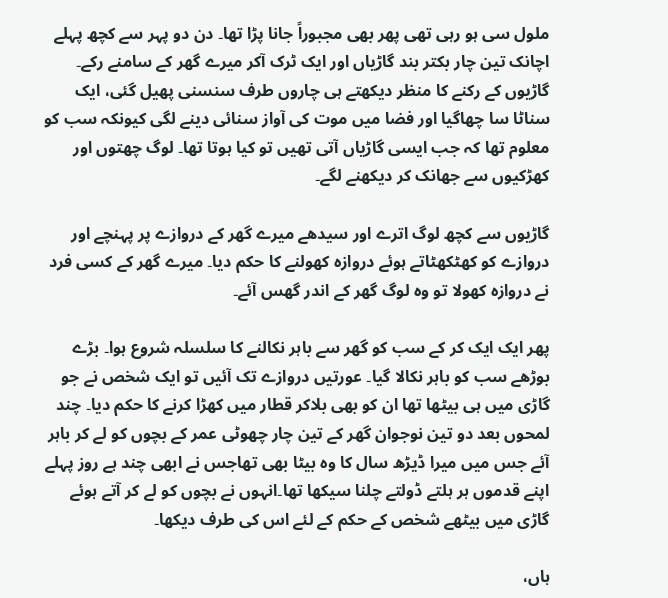ملول سی ہو رہی تھی پھر بھی مجبوراً جانا پڑا تھا۔ دن دو پہر سے کچھ پہلے اچانک تین چار بکتر بند گاڑیاں اور ایک ٹرک آکر میرے گھر کے سامنے رکے۔ گاڑیوں کے رکنے کا منظر دیکھتے ہی چاروں طرف سنسنی پھیل گئی، ایک سناٹا سا چھاگیا اور فضا میں موت کی آواز سنائی دینے لگی کیونکہ سب کو معلوم تھا کہ جب ایسی گاڑیاں آتی تھیں تو کیا ہوتا تھا۔ لوگ چھتوں اور کھڑکیوں سے جھانک کر دیکھنے لگے۔

گاڑیوں سے کچھ لوگ اترے اور سیدھے میرے گھر کے دروازے پر پہنچے اور دروازے کو کھٹکھٹاتے ہوئے دروازہ کھولنے کا حکم دیا۔ میرے گھر کے کسی فرد نے دروازہ کھولا تو وہ لوگ گھر کے اندر گھس آئے۔

پھر ایک ایک کر کے سب کو گھر سے باہر نکالنے کا سلسلہ شروع ہوا۔ بڑے بوڑھے سب کو باہر نکالا گیا۔ عورتیں دروازے تک آئیں تو ایک شخص نے جو گاڑی میں ہی بیٹھا تھا ان کو بھی بلاکر قطار میں کھڑا کرنے کا حکم دیا۔ چند لمحوں بعد دو تین نوجوان گھر کے تین چار چھوٹی عمر کے بچوں کو لے کر باہر آئے جس میں میرا ڈیڑھ سال کا وہ بیٹا بھی تھاجس نے ابھی چند ہے روز پہلے اپنے قدموں ہر ہلتے ڈولتے چلنا سیکھا تھا۔انہوں نے بچوں کو لے کر آتے ہوئے گاڑی میں بیٹھے شخص کے حکم کے لئے اس کی طرف دیکھا۔

ہاں،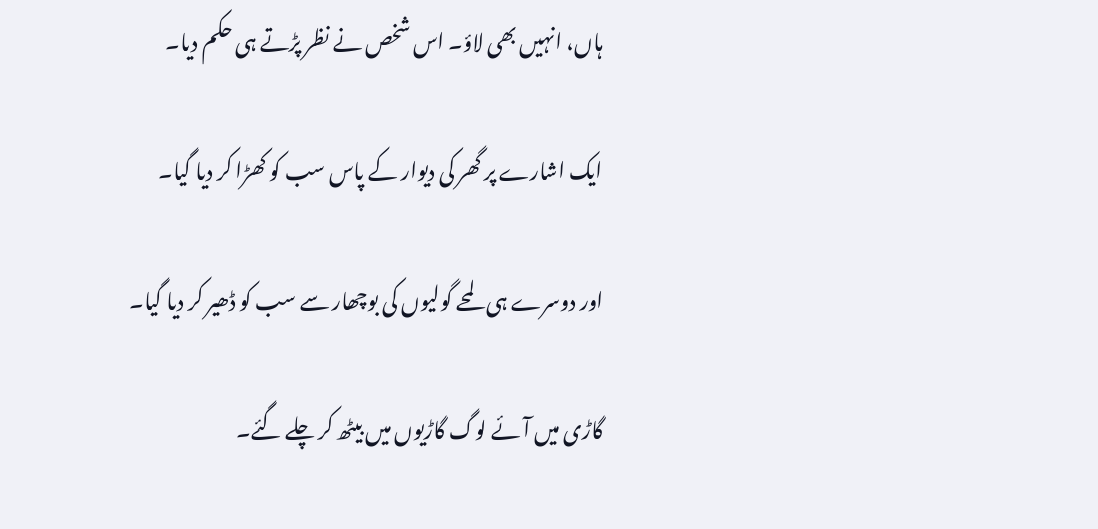ہاں، انہیں بھی لاؤ۔ اس شخص نے نظر پڑتے ہی حکم دیا۔

ایک اشارے پر گھر کی دیوار کے پاس سب کو کھڑا کر دیا گیا۔

اور دوسرے ہی لمحے گولیوں کی بوچھار سے سب کو ڈھیر کر دیا گیا۔

گاڑی میں آئے لوگ گاڑیوں میں بیٹھ کر چلے گئے۔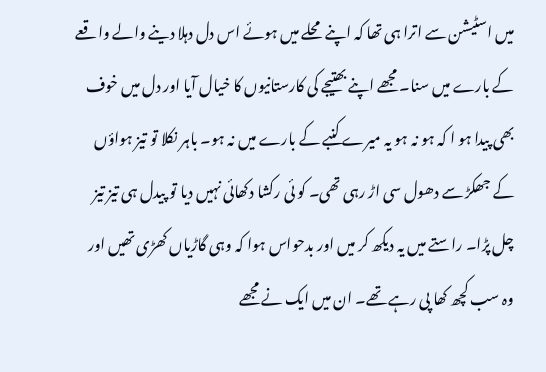میں اسٹیشن سے اترا ہی تھا کہ اپنے محلے میں ہوئے اس دل دہلا دینے والے واقعے کے بارے میں سنا۔ مجھے اپنے بھتیجے کی کارستانیوں کا خیال آیا اور دل میں خوف بھی پیدا ہو ا کہ ہو نہ ہو یہ میرے کنبے کے بارے میں نہ ہو۔ باہر نکلا تو تیز ہواؤں کے جھکڑ سے دھول سی اڑ رہی تھی۔ کو ئی رکشا دکھائی نہیں دیا تو پیدل ہی تیز تیز چل پڑا۔ راستے میں یہ دیکھ کر میں اور بدحواس ہوا کہ وہی گاڑیاں کھڑی تھیں اور وہ سب کچھ کھا پی رہے تھے۔ ان میں ایک نے مجھے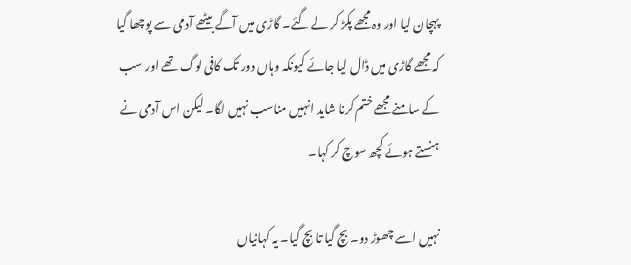پہچان لیا اور وہ مجھے پکڑ کر لے گئے۔ گاڑی میں آگے بیٹھے آدمی سے پوچھا گیا کہ مجھے گاڑی میں ڈال لیا جائے کیونکہ وہاں دور تک کافی لوگ تھے اور سب کے سامنے مجھے ختم کرنا شاید انہیں مناسب نہیں لگا۔ لیکن اس آدمی نے ہنستے ہوئے کچھ سوچ کر کہا۔

نہیں اسے چھوڑ دو۔ بچ گیا تا بچ گیا۔ یہ کہانیاں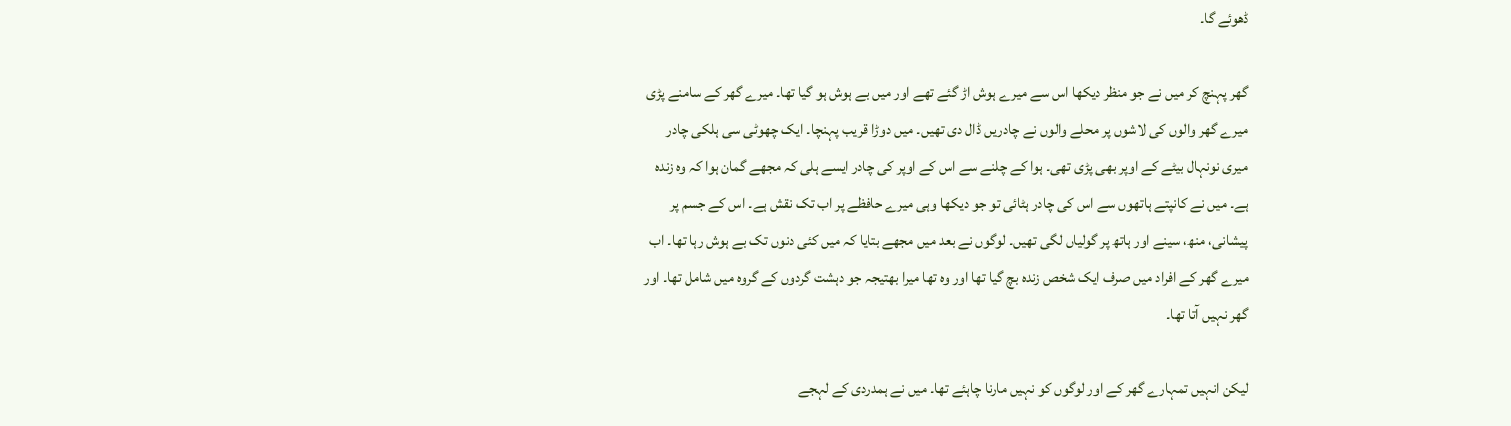ڈھوئے گا۔

گھر پہنچ کر میں نے جو منظر دیکھا اس سے میرے ہوش اڑ گئے تھے اور میں بے ہوش ہو گیا تھا۔ میرے گھر کے سامنے پڑی میرے گھر والوں کی لاشوں پر محلے والوں نے چادریں ڈال دی تھیں۔ میں دوڑا قریب پہنچا۔ ایک چھوٹی سی ہلکی چادر میری نونہال بیٹے کے اوپر بھی پڑی تھی۔ ہوا کے چلنے سے اس کے اوپر کی چادر ایسے ہلی کہ مجھے گمان ہوا کہ وہ زندہ ہے۔ میں نے کانپتے ہاتھوں سے اس کی چادر ہٹائی تو جو دیکھا وہی میرے حافظے پر اب تک نقش ہے۔ اس کے جسم پر پیشانی، منھ، سینے اور ہاتھ پر گولیاں لگی تھیں۔ لوگوں نے بعد میں مجھے بتایا کہ میں کئی دنوں تک بے ہوش رہا تھا۔ اب میرے گھر کے افراد میں صرف ایک شخص زندہ بچ گیا تھا اور وہ تھا میرا بھتیجہ جو دہشت گردوں کے گروہ میں شامل تھا۔ اور گھر نہیں آتا تھا۔

لیکن انہیں تمہارے گھر کے اور لوگوں کو نہیں مارنا چاہئے تھا۔ میں نے ہمدردی کے لہجے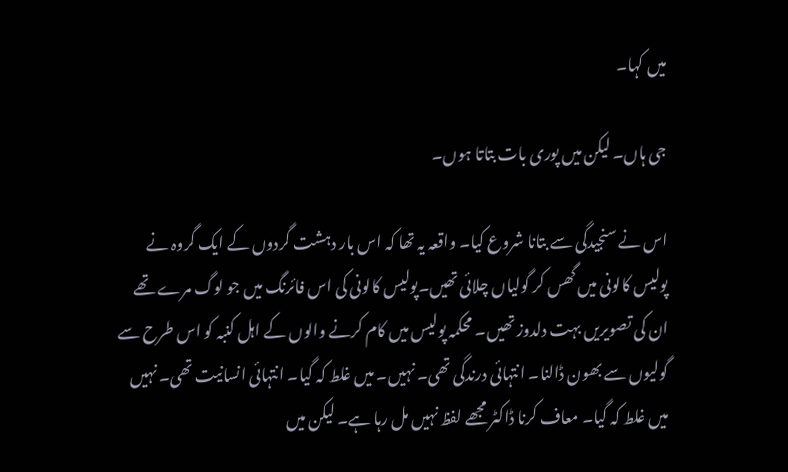میں کہا۔

جی ہاں۔ لیکن میں پوری بات بتاتا ہوں۔

اس نے سنجیدگی سے بتانا شروع کیا۔ واقعہ یہ تھا کہ اس بار دہشت گردوں کے ایک گروہ نے پولیس کالونی میں گھس کر گولیاں چلائی تھیں۔پولیس کالونی کی اس فائرنگ میں جو لوگ مرے تھے ان کی تصویریں بہت دلدوز تھیں۔ محکمہ پولیس میں کام کرنے والوں کے اہل کنبہ کو اس طرح سے گولیوں سے بھون ڈالنا۔ انتہائی درندگی تھی۔ نہیں۔ میں غلط کہ گیا۔ انتہائی انسانیت تھی۔ نہیں میں غلط کہ گیا۔ معاف کرنا ڈاکٹر مجھے لفظ نہیں مل رہا ہے۔ لیکن میں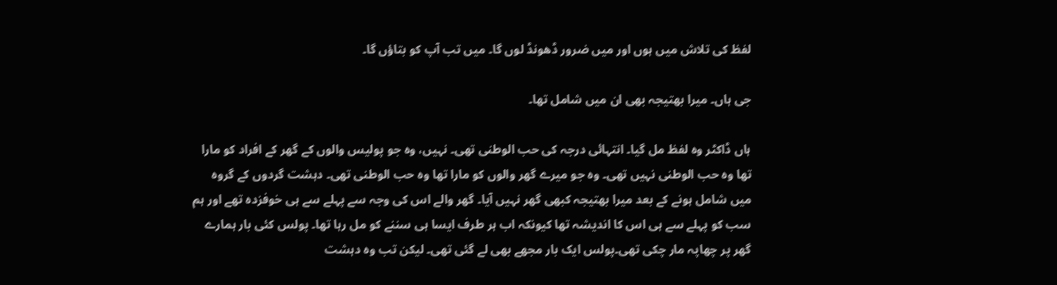لفظ کی تلاش میں ہوں اور میں ضرور ڈھونڈ لوں گا۔ میں تب آپ کو بتاؤں گا۔

جی ہاں۔ میرا بھتیجہ بھی ان میں شامل تھا۔

ہاں ڈاکٹر وہ لفظ مل گیا۔ انتہائی درجہ کی حب الوطنی تھی۔ نہیں، وہ جو پولیس والوں کے گھر کے افراد کو مارا تھا وہ حب الوطنی نہیں تھی۔ وہ جو میرے گھر والوں کو مارا تھا وہ حب الوطنی تھی۔ دہشت گردوں کے گروہ میں شامل ہونے کے بعد میرا بھتیجہ کبھی گھر نہیں آیا۔ گھر والے اس کی وجہ سے پہلے سے ہی خوفزدہ تھے اور ہم سب کو پہلے سے ہی اس کا اندیشہ تھا کیونکہ اب ہر طرف ایسا ہی سننے کو مل رہا تھا۔ پولس کئی بار ہمارے گھر پر چھاپہ مار چکی تھی۔پولس ایک بار مجھے بھی لے گئی تھی۔ لیکن تب وہ دہشت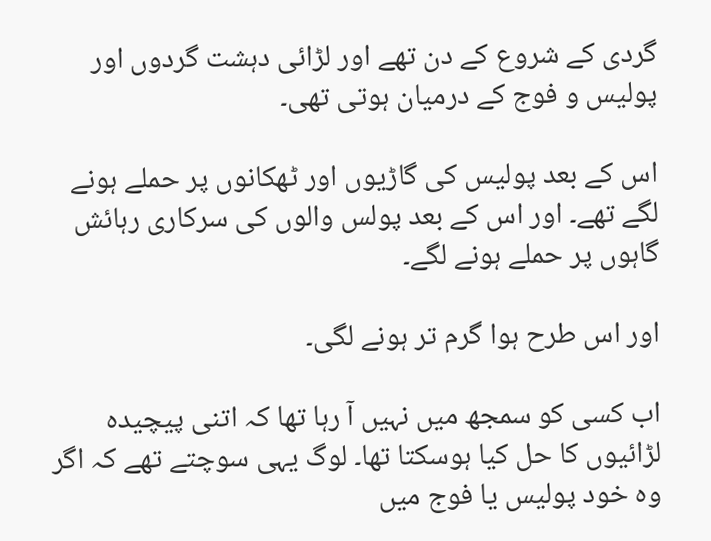گردی کے شروع کے دن تھے اور لڑائی دہشت گردوں اور پولیس و فوج کے درمیان ہوتی تھی۔

اس کے بعد پولیس کی گاڑیوں اور ٹھکانوں پر حملے ہونے لگے تھے۔ اور اس کے بعد پولس والوں کی سرکاری رہائش گاہوں پر حملے ہونے لگے۔

اور اس طرح ہوا گرم تر ہونے لگی۔

اب کسی کو سمجھ میں نہیں آ رہا تھا کہ اتنی پیچیدہ لڑائیوں کا حل کیا ہوسکتا تھا۔ لوگ یہی سوچتے تھے کہ اگر وہ خود پولیس یا فوج میں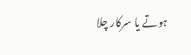ہوتے یا سرکار چلا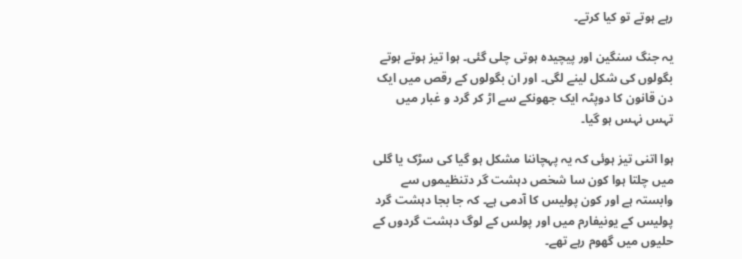رہے ہوتے تو کیا کرتے۔

یہ جنگ سنگین اور پیچیدہ ہوتی چلی گئی۔ ہوا تیز ہوتے ہوتے بگولوں کی شکل لینے لگی۔ اور ان بگولوں کے رقص میں ایک دن قانون کا دوپٹہ ایک جھونکے سے اڑ کر گرد و غبار میں تہس نہس ہو گیا۔

ہوا اتنی تیز ہوئی کہ یہ پہچاننا مشکل ہو گیا کی سڑک یا گلی میں چلتا ہوا کون سا شخص دہشت گر دتنظیموں سے وابستہ ہے اور کون پولیس کا آدمی ہے۔ کہ جا بجا دہشت گرد پولیس کے یونیفارم میں اور پولس کے لوگ دہشت گردوں کے حلیوں میں گھوم رہے تھے۔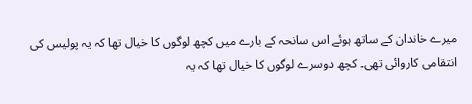میرے خاندان کے ساتھ ہوئے اس سانحہ کے بارے میں کچھ لوگوں کا خیال تھا کہ یہ پولیس کی انتقامی کاروائی تھی۔ کچھ دوسرے لوگوں کا خیال تھا کہ یہ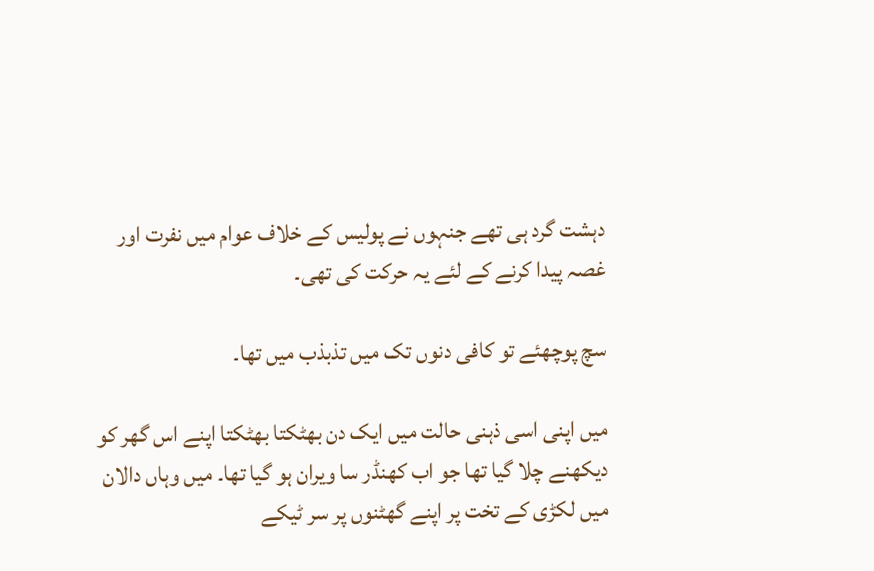دہشت گرد ہی تھے جنہوں نے پولیس کے خلاف عوام میں نفرت اور غصہ پیدا کرنے کے لئے یہ حرکت کی تھی۔

سچ پوچھئے تو کافی دنوں تک میں تذبذب میں تھا۔

میں اپنی اسی ذہنی حالت میں ایک دن بھٹکتا بھٹکتا اپنے اس گھر کو دیکھنے چلا گیا تھا جو اب کھنڈر سا ویران ہو گیا تھا۔ میں وہاں دالان میں لکڑی کے تخت پر اپنے گھٹنوں پر سر ٹیکے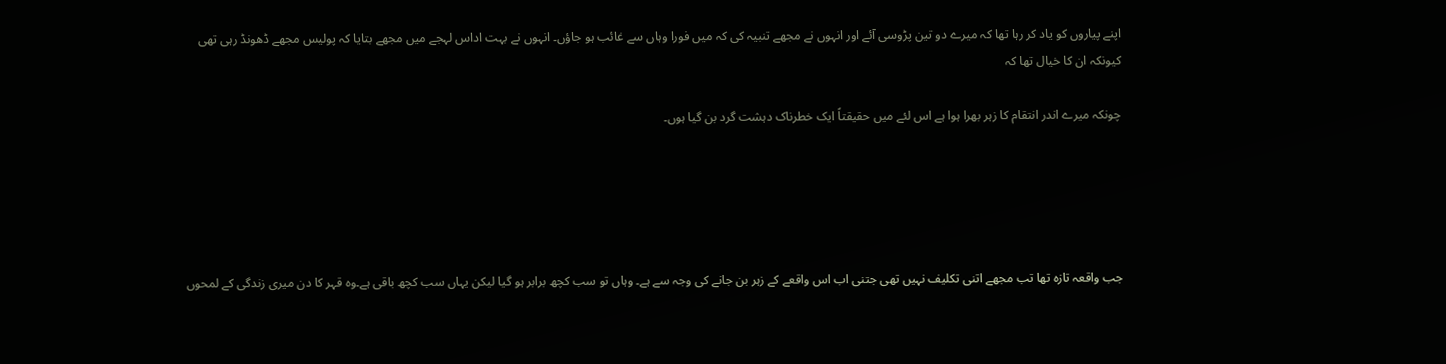اپنے پیاروں کو یاد کر رہا تھا کہ میرے دو تین پڑوسی آئے اور انہوں نے مجھے تنبیہ کی کہ میں فورا وہاں سے غائب ہو جاؤں۔ انہوں نے بہت اداس لہجے میں مجھے بتایا کہ پولیس مجھے ڈھونڈ رہی تھی کیونکہ ان کا خیال تھا کہ

چونکہ میرے اندر انتقام کا زہر بھرا ہوا ہے اس لئے میں حقیقتاً ایک خطرناک دہشت گرد بن گیا ہوں۔





جب واقعہ تازہ تھا تب مجھے اتنی تکلیف نہیں تھی جتنی اب اس واقعے کے زہر بن جانے کی وجہ سے ہے۔ وہاں تو سب کچھ برابر ہو گیا لیکن یہاں سب کچھ باقی ہے۔وہ قہر کا دن میری زندگی کے لمحوں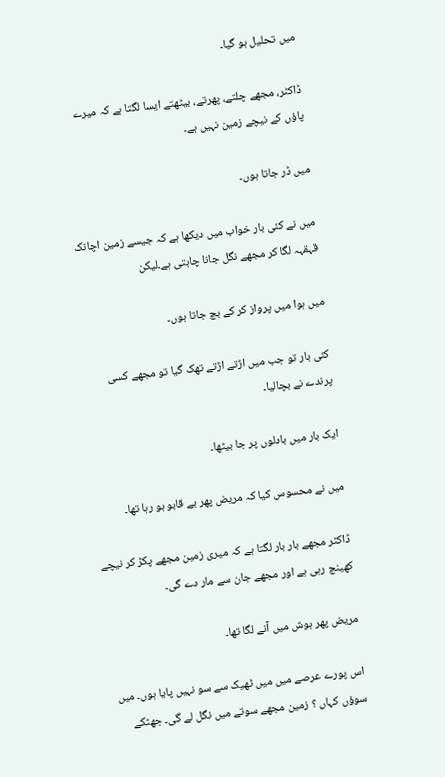میں تحلیل ہو گیا۔

ڈاکٹر، مجھے چلتے، پھرتے، بیٹھتے ایسا لگتا ہے کہ میرے پاؤں کے نیچے زمین نہیں ہے۔

میں ڈر جاتا ہوں۔

میں نے کئی بار خواب میں دیکھا ہے کہ جیسے زمین اچانک قہقہہ لگا کر مجھے نگل جانا چاہتی ہے۔لیکن

میں ہوا میں پرواز کر کے بچ جاتا ہوں۔

کئی بار تو جب میں اڑتے اڑتے تھک گیا تو مجھے کسی پرندے نے بچالیا۔

ایک بار میں بادلوں پر جا بیٹھا۔

میں نے محسوس کیا کہ مریض پھر بے قابو ہو رہا تھا۔

ڈاکٹر مجھے بار بار لگتا ہے کہ میری زمین مجھے پکڑ کر نیچے کھینچ رہی ہے اور مجھے جان سے مار دے گی۔

مریض پھر ہوش میں آنے لگا تھا۔

اس پورے عرصے میں میں ٹھیک سے سو نہیں پایا ہوں۔ میں سوؤں کہاں ؟ زمین مجھے سوتے میں نگل لے گی۔ جھٹکے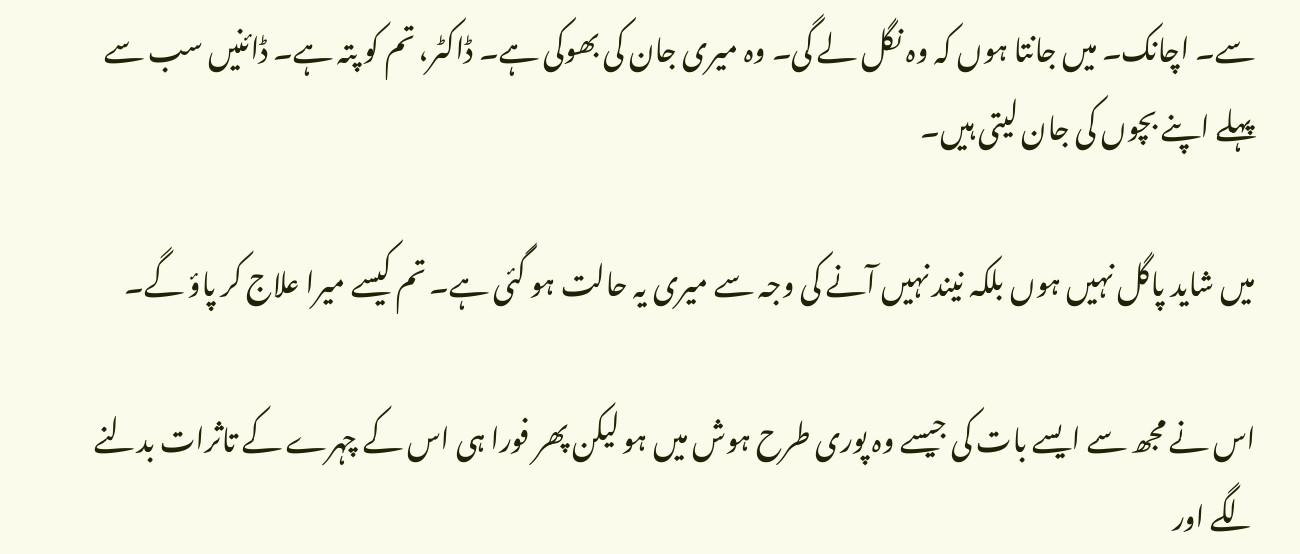سے۔ اچانک۔ میں جانتا ہوں کہ وہ نگل لے گی۔ وہ میری جان کی بھوکی ہے۔ ڈاکٹر، تم کو پتہ ہے۔ ڈائنیں سب سے پہلے اپنے بچوں کی جان لیتی ہیں۔

میں شاید پاگل نہیں ہوں بلکہ نیند نہیں آنے کی وجہ سے میری یہ حالت ہو گئی ہے۔ تم کیسے میرا علاج کر پاؤ گے۔

اس نے مجھ سے ایسے بات کی جیسے وہ پوری طرح ہوش میں ہو لیکن پھر فورا ہی اس کے چہرے کے تاثرات بدلنے لگے اور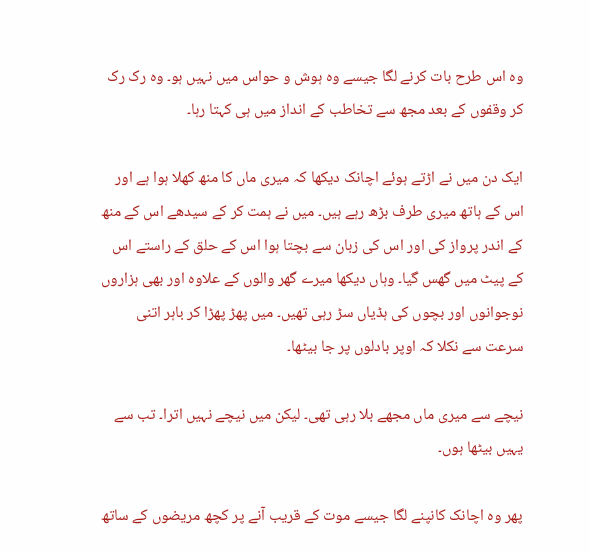وہ اس طرح بات کرنے لگا جیسے وہ ہوش و حواس میں نہیں ہو۔ وہ رک رک کر وقفوں کے بعد مجھ سے تخاطب کے انداز میں ہی کہتا رہا۔

ایک دن میں نے اڑتے ہوئے اچانک دیکھا کہ میری ماں کا منھ کھلا ہوا ہے اور اس کے ہاتھ میری طرف بڑھ رہے ہیں۔ میں نے ہمت کر کے سیدھے اس کے منھ کے اندر پرواز کی اور اس کی زبان سے بچتا ہوا اس کے حلق کے راستے اس کے پیٹ میں گھس گیا۔ وہاں دیکھا میرے گھر والوں کے علاوہ اور بھی ہزاروں نوجوانوں اور بچوں کی ہڈیاں سڑ رہی تھیں۔ میں پھڑ پھڑا کر باہر اتنی سرعت سے نکلا کہ اوپر بادلوں پر جا بیٹھا۔

نیچے سے میری ماں مجھے بلا رہی تھی۔ لیکن میں نیچے نہیں اترا۔ تب سے یہیں بیٹھا ہوں۔

پھر وہ اچانک کانپنے لگا جیسے موت کے قریب آنے پر کچھ مریضوں کے ساتھ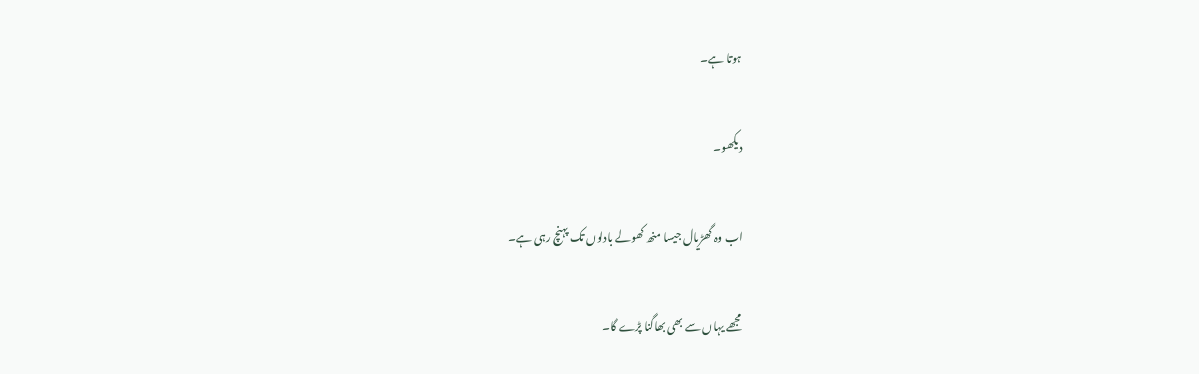ہوتا ہے۔

دیکھو۔

اب وہ گھڑیال جیسا منھ کھولے بادلوں تک پہنچ رہی ہے۔

مجھے یہاں سے بھی بھاگنا پڑے گا۔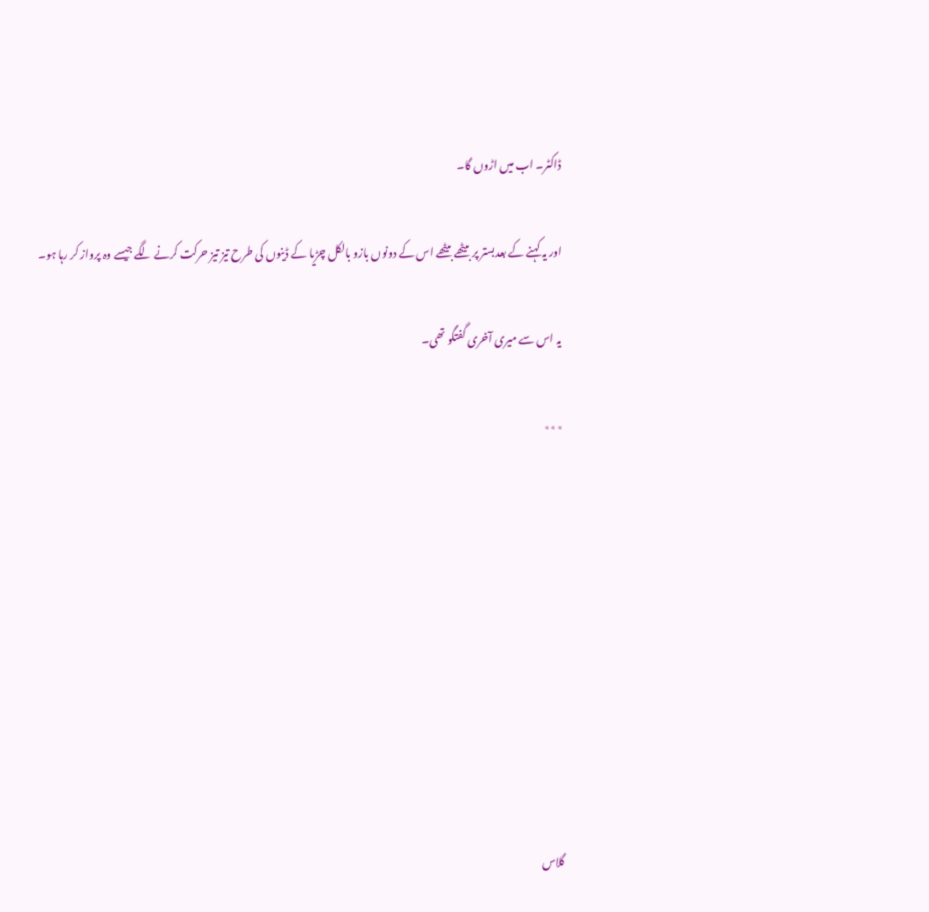ڈاکٹر۔ اب میں اڑوں گا۔

اور یہ کہنے کے بعدبستر پر بیٹھے بیٹھے اس کے دونوں بازو بالکل چڑیا کے ڈینوں کی طرح تیز تیز حرکت کرنے لگے جیسے وہ پرواز کر رہا ہو۔

یہ اس سے میری آخری گفتگو تھی۔

٭٭٭









گلاس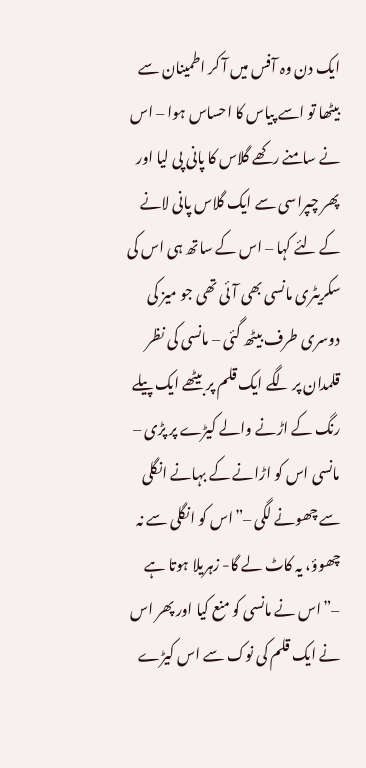ایک دن وہ آفس میں آ کر اطمینان سے بیٹھا تو اسے پیاس کا احساس ہوا – اس نے سامنے رکھے گلاس کا پانی پی لیا اور پھر چپراسی سے ایک گلاس پانی لانے کے لئے کہا – اس کے ساتھ ہی اس کی سکریٹری مانسی بھی آئی تھی جو میز کی دوسری طرف بیٹھ گئی – مانسی کی نظر قلمدان پر لگے ایک قلم پر بیٹھے ایک پیلے رنگ کے اڑنے والے کیڑے پر پڑی – مانسی اس کو اڑانے کے بہانے انگلی سے چھونے لگی –”اس کو انگلی سے نہ چھوؤ، یہ کاٹ لے گا- زہریلا ہوتا ہے –”اس نے مانسی کو منع کیا اور پھر اس نے ایک قلم کی نوک سے اس کیڑے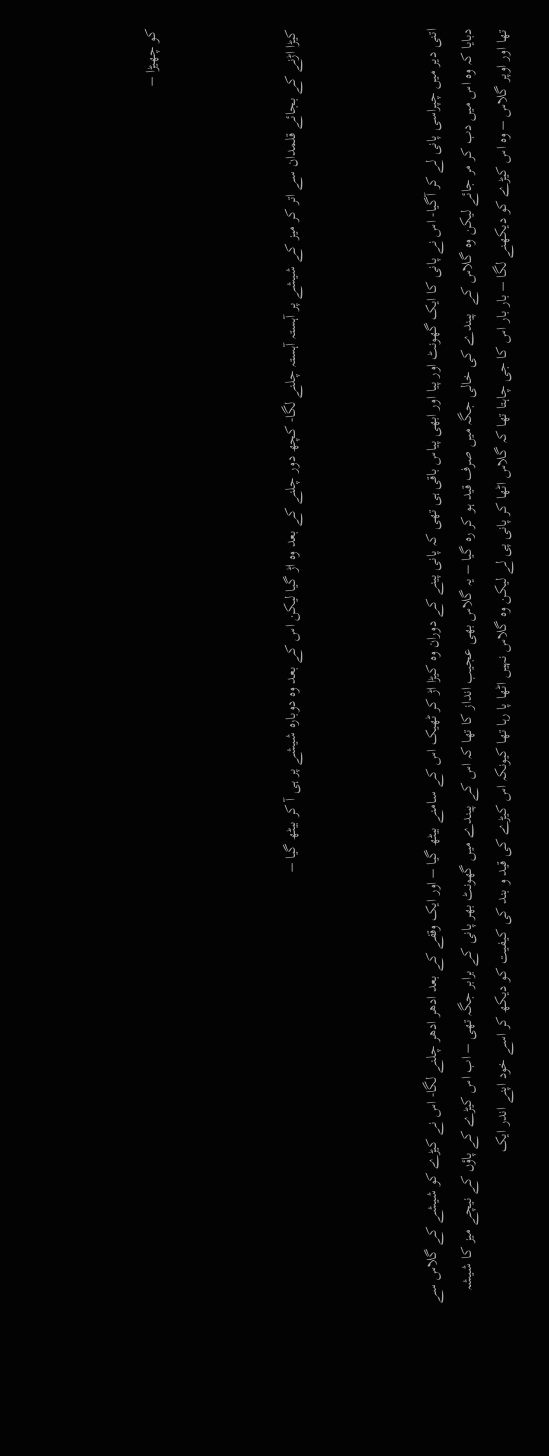کو چھیڑا –



کیڑا اڑنے کے بجائے قلمدان سے اتر کر میز کے شیشے پر آہستہ آہستہ چلنے لگا- کچھ دور چلنے کے بعد وہ اڑ گیا لیکن اس کے بعد وہ دوبارہ شیشے پر ہی آ کر بیٹھ گیا –



اتنی دیر میں چپراسی پانی لے کر آگیا- اس نے پانی کا ایک گھونٹ اور پیا اور ابھی پیاس باقی ہی تھی کہ پانی پینے کے دوران وہ کیڑا اڑ کر ٹھیک اس کے سامنے بیٹھ گیا – اور ایک وقفے کے بعد ادھر ادھر چلنے لگا- اس نے کیڑے کو شیشے کے گلاس سے دبایا کہ وہ اس میں دب کر مر جائے لیکن وہ گلاس کے  پیندے کی خالی جگہ میں صرف قید ہو کر رہ گیا – یہ گلاس بھی عجیب انداز کا تھا کہ اس کے پیندے میں گھونٹ بھر پانی کے برابر جگہ تھی – اب اس کیڑے کے پاؤں کے نیچے میز کا شیشہ تھا اور اوپر گلاس – وہ اس کیڑے کو دیکھنے لگا – بار بار اس کا جی چاہتا تھا کہ گلاس اٹھا کر پانی پی لے لیکن وہ گلاس نہیں اٹھا پا رہا تھا کیونکہ اس کیڑے کی قید و بند کی کیفیت کو دیکھ کر اسے خود اپنے اندر ایک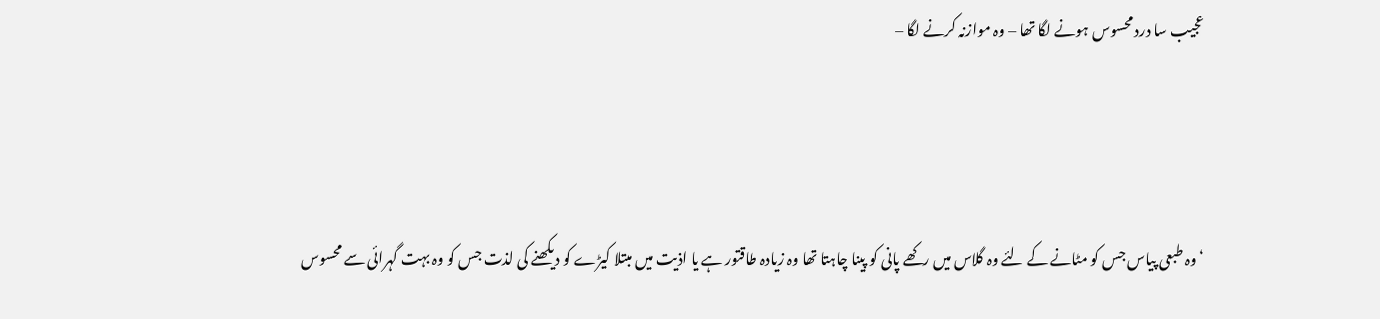عجیب سا درد محسوس ہونے لگا تھا – وہ موازنہ کرنے لگا –



‘ وہ طبعی پیاس جس کو مٹانے کے لئے وہ گلاس میں رکھے پانی کو پینا چاہتا تھا وہ زیادہ طاقتور ہے یا اذیت میں مبتلا کیڑے کو دیکھنے کی لذت جس کو وہ بہت گہرائی سے محسوس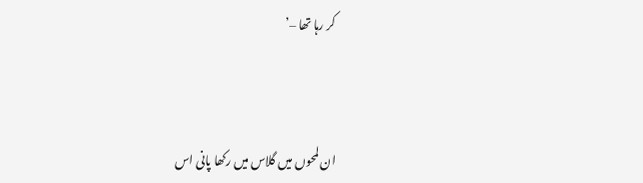کر رہا تھا –’



ان لمحوں میں گلاس میں رکھا پانی اس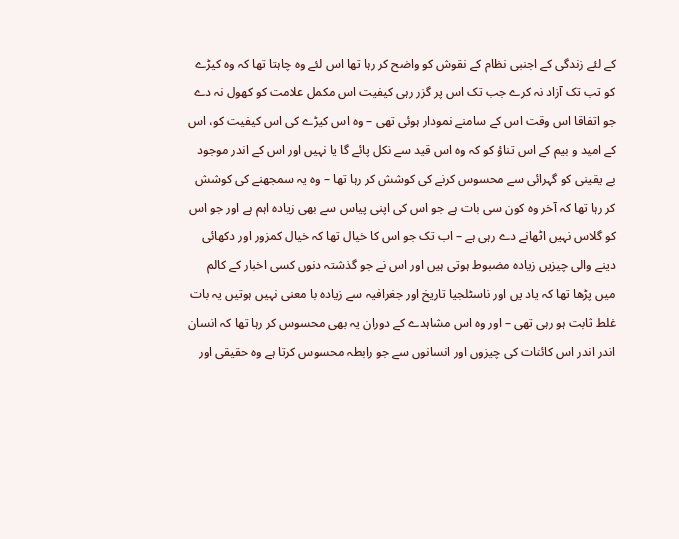کے لئے زندگی کے اجنبی نظام کے نقوش کو واضح کر رہا تھا اس لئے وہ چاہتا تھا کہ وہ کیڑے کو تب تک آزاد نہ کرے جب تک اس پر گزر رہی کیفیت اس مکمل علامت کو کھول نہ دے جو اتفاقا اس وقت اس کے سامنے نمودار ہوئی تھی – وہ اس کیڑے کی اس کیفیت کو، اس کے امید و بیم کے اس تناؤ کو کہ وہ اس قید سے نکل پائے گا یا نہیں اور اس کے اندر موجود بے یقینی کو گہرائی سے محسوس کرنے کی کوشش کر رہا تھا – وہ یہ سمجھنے کی کوشش کر رہا تھا کہ آخر وہ کون سی بات ہے جو اس کی اپنی پیاس سے بھی زیادہ اہم ہے اور جو اس کو گلاس نہیں اٹھانے دے رہی ہے – اب تک جو اس کا خیال تھا کہ خیال کمزور اور دکھائی دینے والی چیزیں زیادہ مضبوط ہوتی ہیں اور اس نے جو گذشتہ دنوں کسی اخبار کے کالم میں پڑھا تھا کہ یاد یں اور ناسٹلجیا تاریخ اور جغرافیہ سے زیادہ با معنی نہیں ہوتیں یہ بات غلط ثابت ہو رہی تھی – اور وہ اس مشاہدے کے دوران یہ بھی محسوس کر رہا تھا کہ انسان اندر اندر اس کائنات کی چیزوں اور انسانوں سے جو رابطہ محسوس کرتا ہے وہ حقیقی اور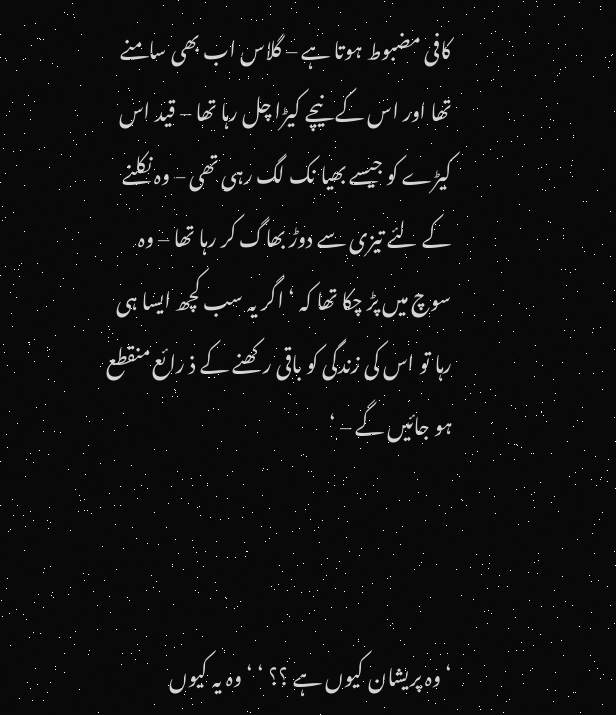کافی مضبوط ہوتا ہے – گلاس اب بھی سامنے تھا اور اس کے نیچے کیڑا چل رہا تھا – قید اس کیڑے کو جیسے بھیا نک لگ رہی تھی – وہ نکلنے کے لئے تیزی سے دوڑ بھاگ کر رہا تھا – وہ سوچ میں پڑ چکا تھا کہ ‘ اگر یہ سب کچھ ایسا ہی رہا تو اس کی زندگی کو باقی رکھنے کے ذ رائع منقطع ہو جائیں گے – ‘



‘وہ پریشان کیوں ہے ؟؟ ‘ ‘وہ یہ کیوں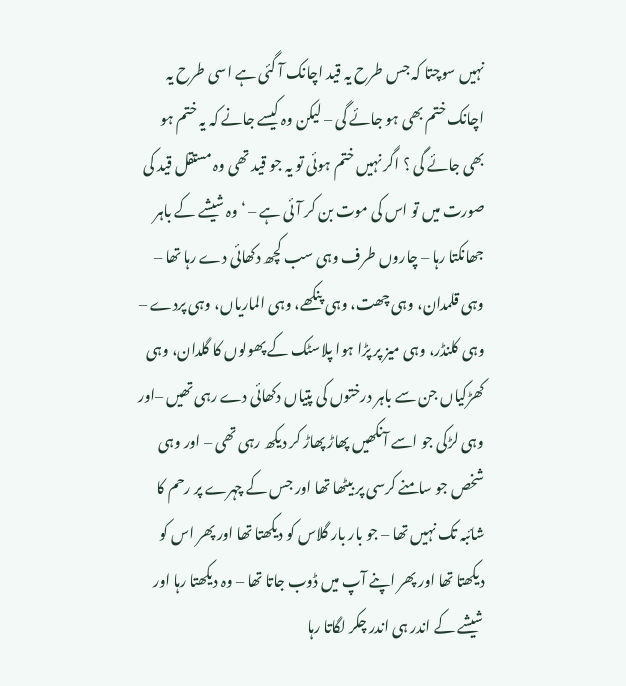نہیں سوچتا کہ جس طرح یہ قید اچانک آ گئی ہے اسی طرح یہ اچانک ختم بھی ہو جائے گی – لیکن وہ کیسے جانے کہ یہ ختم ہو بھی جائے گی ؟ اگر نہیں ختم ہوئی تو یہ جو قید تھی وہ مستقل قید کی صورت میں تو اس کی موت بن کر آئی ہے – ‘ وہ شیشے کے باہر جھانکتا رہا – چاروں طرف وہی سب کچھ دکھائی دے رہا تھا – وہی قلمدان، وہی چھت، وہی پنکھے، وہی الماریاں، وہی پردے – وہی کلنڈر، وہی میز پر پڑا ہوا پلاسٹک کے پھولوں کا گلدان، وہی کھڑکیاں جن سے باہر درختوں کی پتیاں دکھائی دے رہی تھیں –اور وہی لڑکی جو اسے آنکھیں پھاڑ پھاڑ کر دیکھ رہی تھی – اور وہی شخص جو سامنے کرسی پر بیٹھا تھا اور جس کے چہرے پر رحم کا شائبہ تک نہیں تھا – جو بار بار گلاس کو دیکھتا تھا اور پھر اس کو دیکھتا تھا اور پھر اپنے آپ میں ڈوب جاتا تھا – وہ دیکھتا رہا اور شیشے کے اندر ہی اندر چکر لگاتا رہا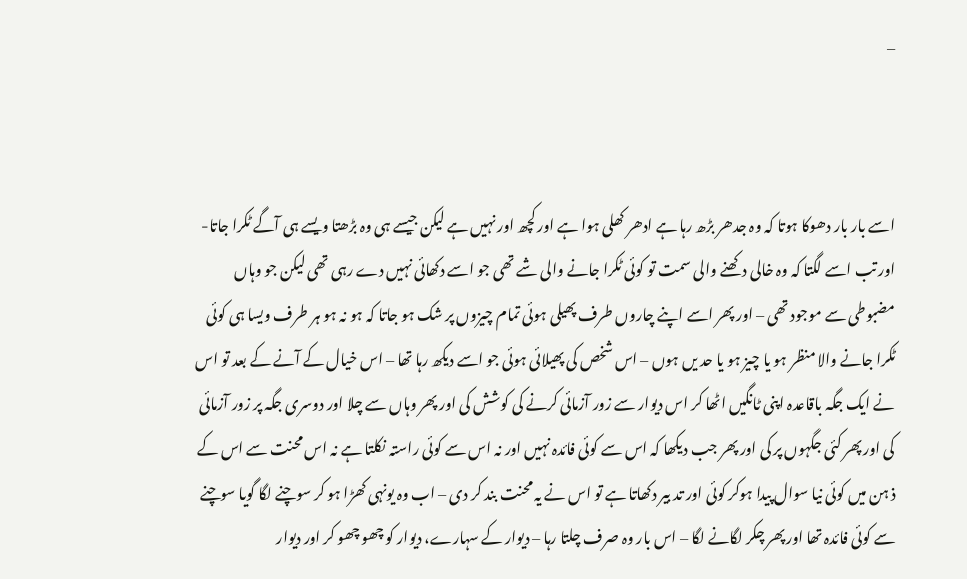–



اسے بار بار دھوکا ہوتا کہ وہ جدھر بڑھ رہا ہے ادھر کھلی ہوا ہے اور کچھ اور نہیں ہے لیکن جیسے ہی وہ بڑھتا ویسے ہی آگے ٹکرا جاتا- اور تب اسے لگتا کہ وہ خالی دکھنے والی سمت تو کوئی ٹکرا جانے والی شے تھی جو اسے دکھائی نہیں دے رہی تھی لیکن جو وہاں مضبوطی سے موجود تھی – اور پھر اسے اپنے چاروں طرف پھیلی ہوئی تمام چیزوں پر شک ہو جاتا کہ ہو نہ ہو ہر طرف ویسا ہی کوئی ٹکرا جانے والا منظر ہو یا چیز ہو یا حد یں ہوں – اس شخص کی پھیلائی ہوئی جو اسے دیکھ رہا تھا – اس خیال کے آنے کے بعد تو اس نے ایک جگہ باقاعدہ اپنی ٹانگیں اٹھا کر اس دیوار سے زور آزمائی کرنے کی کوشش کی اور پھر وہاں سے چلا اور دوسری جگہ پر زور آزمائی کی اور پھر کئی جگہوں پر کی اور پھر جب دیکھا کہ اس سے کوئی فائدہ نہیں اور نہ اس سے کوئی راستہ نکلتا ہے نہ اس محنت سے اس کے ذ ہن میں کوئی نیا سوال پیدا ہوکر کوئی اور تد بیر دکھاتا ہے تو اس نے یہ محنت بند کر دی – اب وہ یونہی کھڑا ہو کر سوچنے لگا گویا سوچنے سے کوئی فائدہ تھا اور پھر چکر لگانے لگا – اس بار وہ صرف چلتا رہا – دیوار کے سہارے، دیوار کو چھو چھو کر اور دیوار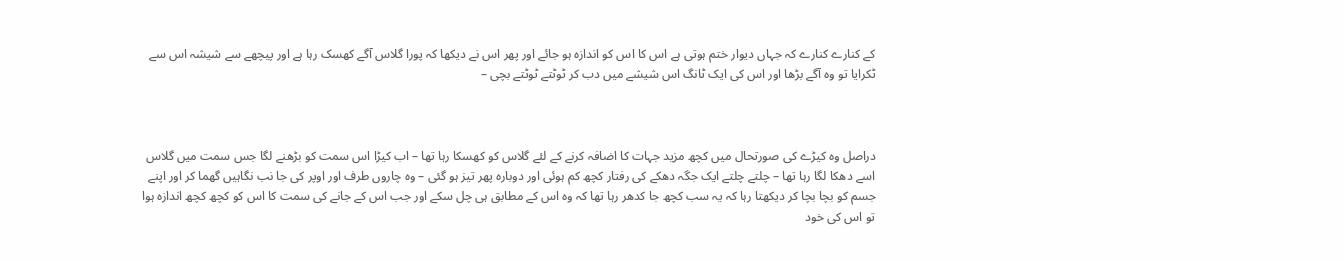کے کنارے کنارے کہ جہاں دیوار ختم ہوتی ہے اس کا اس کو اندازہ ہو جائے اور پھر اس نے دیکھا کہ پورا گلاس آگے کھسک رہا ہے اور پیچھے سے شیشہ اس سے ٹکرایا تو وہ آگے بڑھا اور اس کی ایک ٹانگ اس شیشے میں دب کر ٹوٹتے ٹوٹتے بچی –



دراصل وہ کیڑے کی صورتحال میں کچھ مزید جہات کا اضافہ کرنے کے لئے گلاس کو کھسکا رہا تھا – اب کیڑا اس سمت کو بڑھنے لگا جس سمت میں گلاس اسے دھکا لگا رہا تھا – چلتے چلتے ایک جگہ دھکے کی رفتار کچھ کم ہوئی اور دوبارہ پھر تیز ہو گئی – وہ چاروں طرف اور اوپر کی جا نب نگاہیں گھما کر اور اپنے جسم کو بچا بچا کر دیکھتا رہا کہ یہ سب کچھ جا کدھر رہا تھا کہ وہ اس کے مطابق ہی چل سکے اور جب اس کے جانے کی سمت کا اس کو کچھ کچھ اندازہ ہوا تو اس کی خود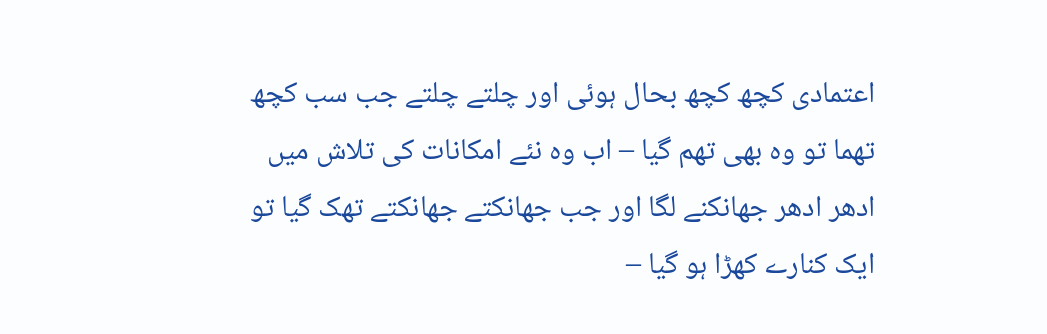اعتمادی کچھ کچھ بحال ہوئی اور چلتے چلتے جب سب کچھ تھما تو وہ بھی تھم گیا – اب وہ نئے امکانات کی تلاش میں ادھر ادھر جھانکنے لگا اور جب جھانکتے جھانکتے تھک گیا تو ایک کنارے کھڑا ہو گیا –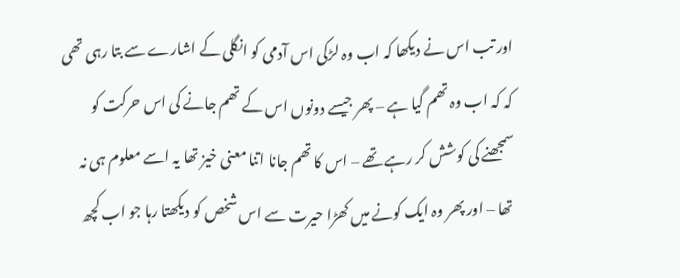اور تب اس نے دیکھا کہ اب وہ لڑکی اس آدمی کو انگلی کے اشارے سے بتا رہی تھی کہ کہ اب وہ تھم گیا ہے – پھر جیسے دونوں اس کے تھم جانے کی اس حرکت کو سمجھنے کی کوشش کر رہے تھے – اس کا تھم جانا اتنا معنی خیز تھا یہ اسے معلوم ہی نہ تھا – اور پھر وہ ایک کونے میں کھڑا حیرت سے اس شخص کو دیکھتا رہا جو اب کچھ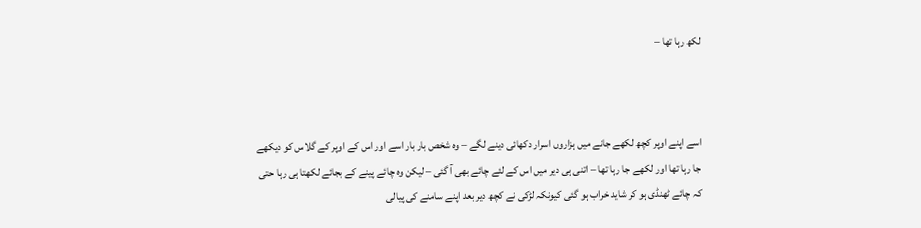لکھ رہا تھا –



اسے اپنے اوپر کچھ لکھے جانے میں ہزاروں اسرار دکھائی دینے لگے – وہ شخص بار بار اسے اور اس کے اوپر کے گلاس کو دیکھے جا رہا تھا اور لکھے جا رہا تھا – اتنی ہی دیر میں اس کے لئے چائے بھی آ گئی – لیکن وہ چائے پینے کے بجائے لکھتا ہی رہا حتی کہ چائے ٹھنڈی ہو کر شاید خراب ہو گئی کیونکہ لڑکی نے کچھ دیر بعد اپنے سامنے کی پیالی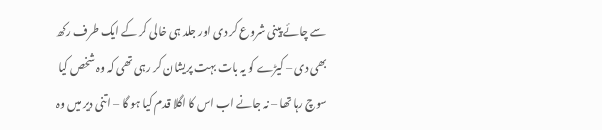سے چائے پینی شروع کر دی اور جلد ہی خالی کر کے ایک طرف رکھ بھی دی – کیڑے کو یہ بات بہت پریشان کر رہی تھی کہ وہ شخص کیا سوچ رہا تھا – نہ جانے اب اس کا اگلا قدم کیا ہو گا – اتنی دیر میں وہ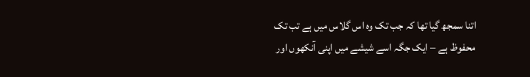اتنا سمجھ گیا تھا کہ جب تک وہ اس گلاس میں ہے تب تک محفوظ ہے – ایک جگہ اسے شیشے میں اپنی آنکھوں اور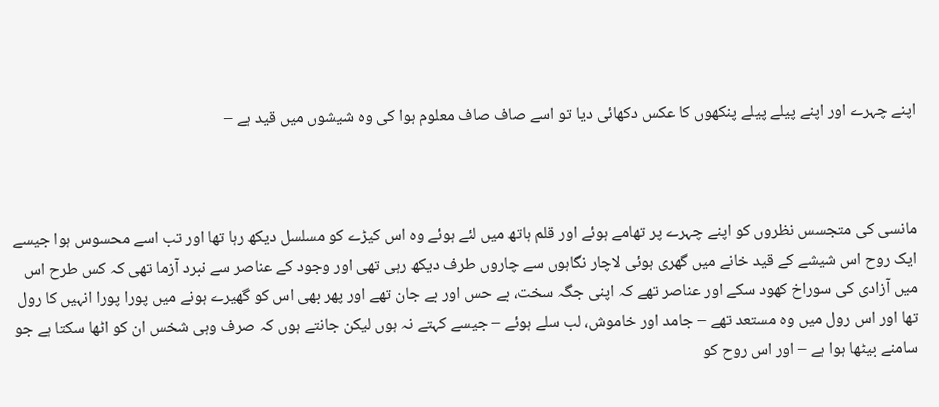اپنے چہرے اور اپنے پیلے پیلے پنکھوں کا عکس دکھائی دیا تو اسے صاف صاف معلوم ہوا کی وہ شیشوں میں قید ہے –



مانسی کی متجسس نظروں کو اپنے چہرے پر تھامے ہوئے اور قلم ہاتھ میں لئے ہوئے وہ اس کیڑے کو مسلسل دیکھ رہا تھا اور تب اسے محسوس ہوا جیسے ایک روح اس شیشے کے قید خانے میں گھری ہوئی لاچار نگاہوں سے چاروں طرف دیکھ رہی تھی اور وجود کے عناصر سے نبرد آزما تھی کہ کس طرح اس میں آزادی کی سوراخ کھود سکے اور عناصر تھے کہ اپنی جگہ سخت، بے حس اور بے جان تھے اور پھر بھی اس کو گھیرے ہونے میں پورا پورا انہیں کا رول تھا اور اس رول میں وہ مستعد تھے – جامد اور خاموش، لب سلے ہوئے – جیسے کہتے نہ ہوں لیکن جانتے ہوں کہ صرف وہی شخس ان کو اٹھا سکتا ہے جو سامنے بیٹھا ہوا ہے – اور اس روح کو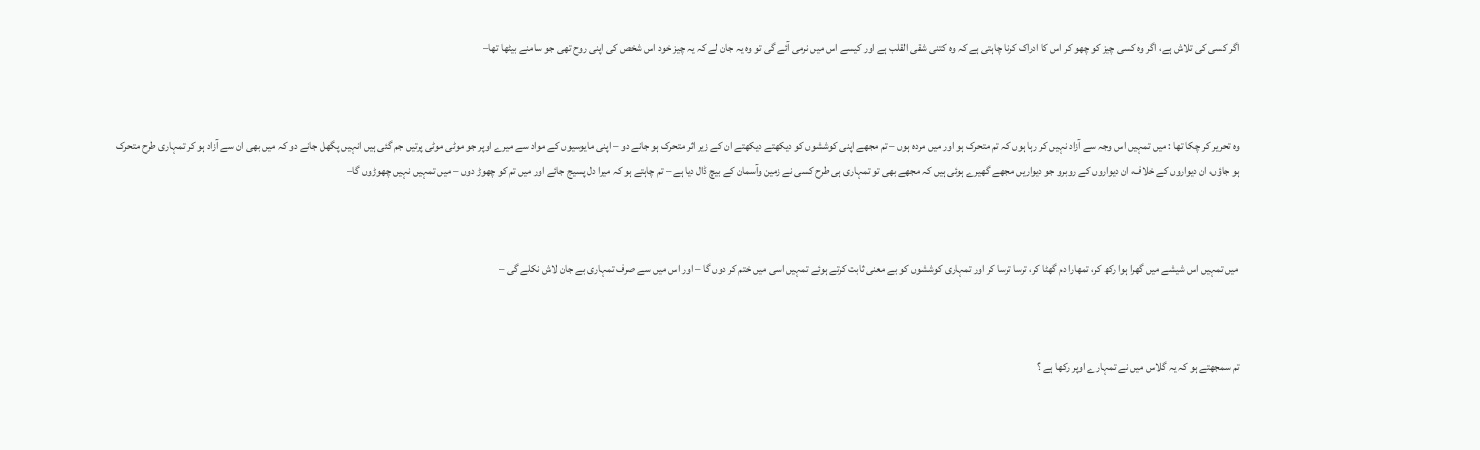اگر کسی کی تلاش ہے، اگر وہ کسی چیز کو چھو کر اس کا ادراک کرنا چاہتی ہے کہ وہ کتنی شقی القلب ہے اور کیسے اس میں نرمی آئے گی تو وہ یہ جان لے کہ یہ چیز خود اس شخص کی اپنی روح تھی جو سامنے بیٹھا تھا–



وہ تحریر کر چکا تھا : میں تمہیں اس وجہ سے آزاد نہیں کر رہا ہوں کہ تم متحرک ہو اور میں مردہ ہوں – تم مجھے اپنی کوششوں کو دیکھتے دیکھتے ان کے زیر اثر متحرک ہو جانے دو – اپنی مایوسیوں کے مواد سے میرے اوپر جو موٹی موٹی پرتیں جم گئی ہیں انہیں پگھل جانے دو کہ میں بھی ان سے آزاد ہو کر تمہاری طرح متحرک ہو جاؤں، ان دیواروں کے خلاف، ان دیواروں کے روبرو جو دیواریں مجھے گھیرے ہوئی ہیں کہ مجھے بھی تو تمہاری ہی طرح کسی نے زمین وآسمان کے بیچ ڈال دیا ہے – تم چاہتے ہو کہ میرا دل پسیج جائے اور میں تم کو چھوڑ دوں – میں تمہیں نہیں چھوڑوں گا–



میں تمہیں اس شیشے میں گھرا ہوا رکھ کر، تمھارا دم گھٹا کر، ترسا ترسا کر اور تمہاری کوششوں کو بے معنی ثابت کرتے ہوئے تمہیں اسی میں ختم کر دوں گا – اور اس میں سے صرف تمہاری بے جان لاش نکلے گی –



تم سمجھتے ہو کہ یہ گلاس میں نے تمہارے اوپر رکھا ہے ؟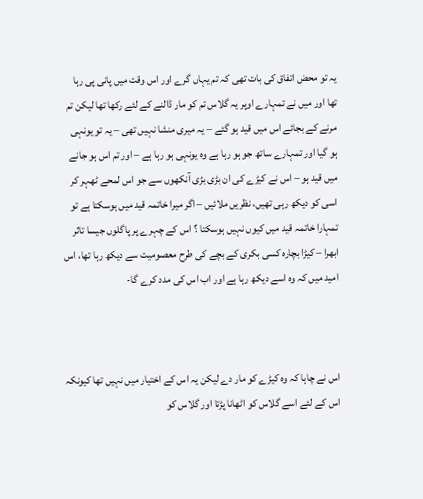یہ تو محض اتفاق کی بات تھی کہ تم یہاں گرے اور اس وقت میں پانی پی رہا تھا اور میں نے تمہارے اوپر یہ گلاس تم کو مار ڈالنے کے لئے رکھا تھا لیکن تم مرنے کے بجائے اس میں قید ہو گئے – یہ میری منشا نہیں تھی – یہ تو یونہی ہو گیا اور تمہارے ساتھ جو ہو رہا ہے وہ یونہی ہو رہا ہے – اور تم اس ہو جانے میں قید ہو – اس نے کیڑے کی ان بڑی بڑی آنکھوں سے جو اس لمحے ٹھہر کر اسی کو دیکھ رہی تھیں، نظریں ملائیں – اگر میرا خاتمہ قید میں ہوسکتا ہے تو تمہارا خاتمہ قید میں کیوں نہیں ہوسکتا ؟ اس کے چہرے پر پاگلوں جیسا تاثر ابھرا – کیڑا بچارہ کسی بکری کے بچے کی طرح معصومیت سے دیکھ رہا تھا، اس امید میں کہ وہ اسے دیکھ رہا ہے اور اب اس کی مدد کرے گا-



اس نے چاہا کہ وہ کیڑے کو مار دے لیکن یہ اس کے اختیار میں نہیں تھا کیونکہ اس کے لئے اسے گلاس کو اٹھانا پڑتا اور گلاس کو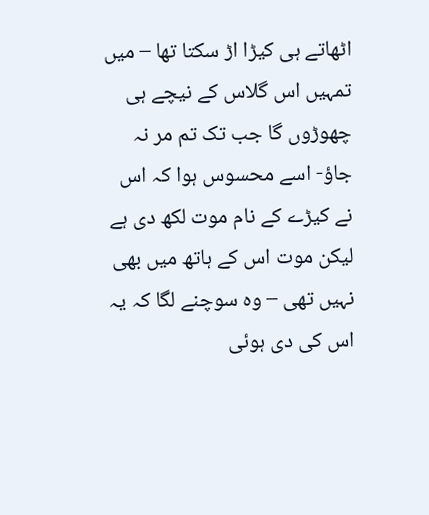اٹھاتے ہی کیڑا اڑ سکتا تھا – میں تمہیں اس گلاس کے نیچے ہی چھوڑوں گا جب تک تم مر نہ جاؤ- اسے محسوس ہوا کہ اس نے کیڑے کے نام موت لکھ دی ہے لیکن موت اس کے ہاتھ میں بھی نہیں تھی – وہ سوچنے لگا کہ یہ اس کی دی ہوئی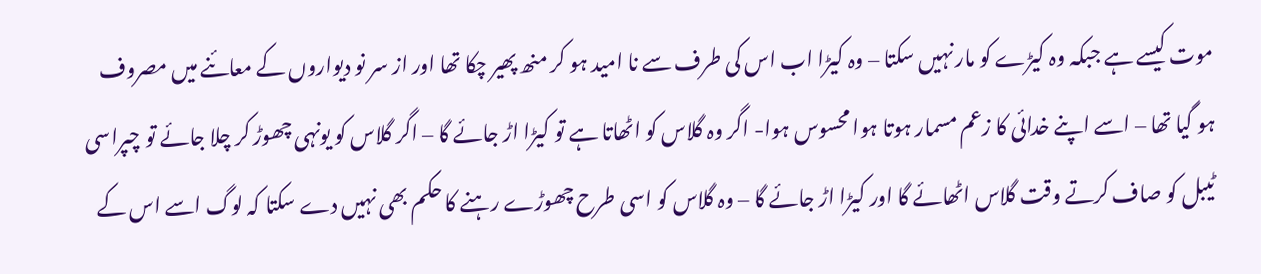موت کیسے ہے جبکہ وہ کیڑے کو مار نہیں سکتا – وہ کیڑا اب اس کی طرف سے نا امید ہو کر منھ پھیر چکا تھا اور از سر نو دیواروں کے معائنے میں مصروف ہو گیا تھا – اسے اپنے خدائی کا زعم مسمار ہوتا ہوا محسوس ہوا- اگر وہ گلاس کو اٹھاتا ہے تو کیڑا اڑ جائے گا – اگر گلاس کو یونہی چھوڑ کر چلا جائے تو چپراسی ٹیبل کو صاف کرتے وقت گلاس اٹھائے گا اور کیڑا اڑ جائے گا – وہ گلاس کو اسی طرح چھوڑے رہنے کا حکم بھی نہیں دے سکتا کہ لوگ اسے اس کے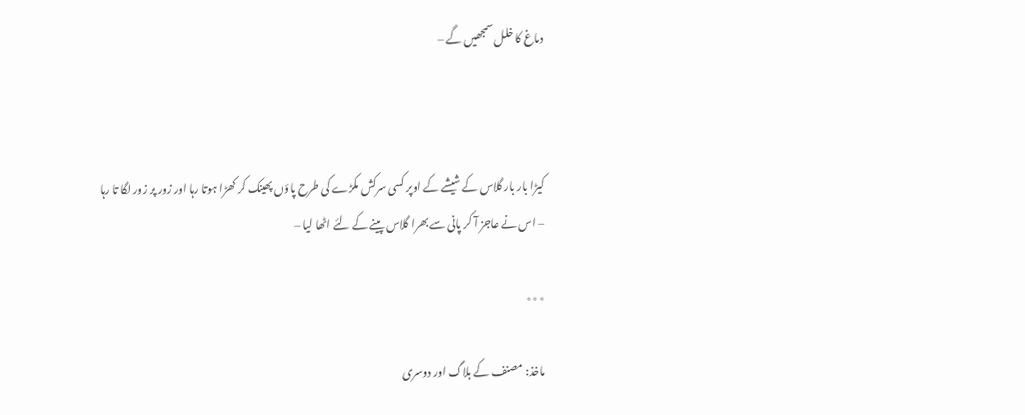دماغ کا خلل سمجھیں گے –



کیڑا بار بار گلاس کے شیشے کے اوپر کسی سرکش مکڑے کی طرح پاؤں پھینک کر کھڑا ہوتا رہا اور زور پر زور لگا تا رہا – اس نے عاجز آ کر پانی سے بھرا گلاس پینے کے لئے اٹھا لیا –

٭٭٭

ماخذ: مصنف کے بلاگ اور دوسری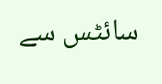سائٹس سے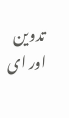تدوین اور ای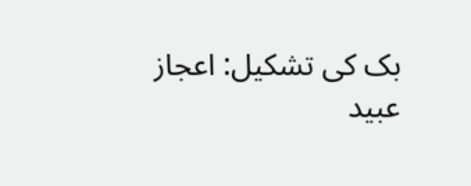بک کی تشکیل: اعجاز عبید